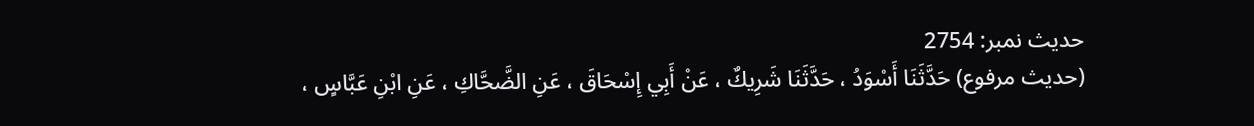حدیث نمبر: 2754
(حديث مرفوع) حَدَّثَنَا أَسْوَدُ ، حَدَّثَنَا شَرِيكٌ ، عَنْ أَبِي إِسْحَاقَ ، عَنِ الضَّحَّاكِ ، عَنِ ابْنِ عَبَّاسٍ ،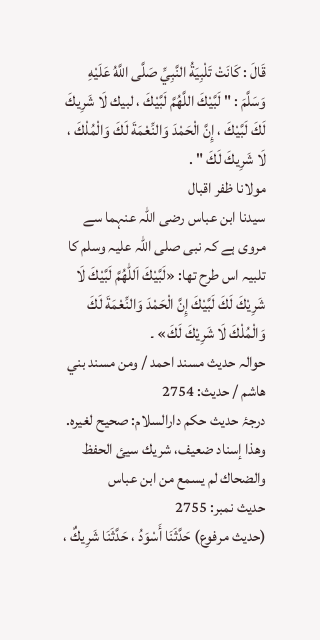قَالَ : كَانَتْ تَلْبِيَةُ النَّبِيِّ صَلَّى اللَّهُ عَلَيْهِ وَسَلَّمَ : " لَبَّيْكَ اللَّهُمَّ لَبَّيْكَ ، لبيك لَا شَرِيكَ لَكَ لَبَّيْكَ ، إِنَّ الْحَمْدَ وَالنِّعْمَةَ لَكَ وَالْمُلْكَ ، لَا شَرِيكَ لَكَ " .
مولانا ظفر اقبال
سیدنا ابن عباس رضی اللہ عنہما سے مروی ہے کہ نبی صلی اللہ علیہ وسلم کا تلبیہ اس طرح تھا: «لَبَّيْكَ اَللّٰهُمَّ لَبَّيْكَ لَا شَرِيْكَ لَكَ لَبَّيْكَ إِنَّ الْحَمْدَ وَالنِّعْمَةَ لَكَ وَالْمُلْكَ لَا شَرِيْكَ لَكَ» ۔
حوالہ حدیث مسند احمد / ومن مسند بني هاشم / حدیث: 2754
درجۂ حدیث حکم دارالسلام: صحيح لغيره. وهذا إسناد ضعيف، شريك سيئ الحفظ والضحاك لم يسمع من ابن عباس
حدیث نمبر: 2755
(حديث مرفوع) حَدَّثَنَا أَسْوَدُ ، حَدَّثَنَا شَرِيكٌ ،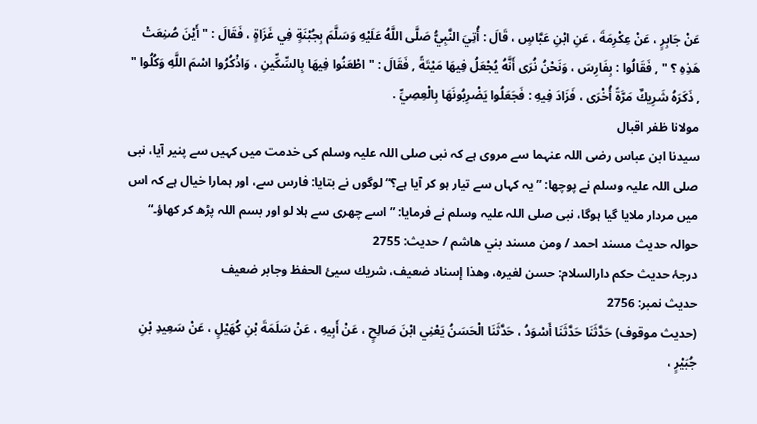عَنْ جَابِرٍ ، عَنْ عِكْرِمَةَ ، عَنِ ابْنِ عَبَّاسٍ ، قَالَ : أُتِيَ النَّبِيُّ صَلَّى اللَّهُ عَلَيْهِ وَسَلَّمَ بِجُبْنَةٍ فِي غَزَاةٍ ، فَقَالَ : " أَيْنَ صُنِعَتْ هَذِهِ ؟ " , فَقَالُوا : بِفَارِسَ ، وَنَحْنُ نُرَى أَنَّهُ يُجْعَلُ فِيهَا مَيْتَةً , فَقَالَ : " اطْعَنُوا فِيهَا بِالسِّكِّينِ ، وَاذْكُرُوا اسْمَ اللَّهِ وَكُلُوا " , ذَكَرَهُ شَرِيكٌ مَرَّةً أُخْرَى ، فَزَادَ فِيهِ : فَجَعَلُوا يَضْرِبُونَهَا بِالْعِصِيِّ .
مولانا ظفر اقبال
سیدنا ابن عباس رضی اللہ عنہما سے مروی ہے کہ نبی صلی اللہ علیہ وسلم کی خدمت میں کہیں سے پنیر آیا، نبی صلی اللہ علیہ وسلم نے پوچھا: ”یہ کہاں سے تیار ہو کر آیا ہے؟“ لوگوں نے بتایا: فارس سے، اور ہمارا خیال ہے کہ اس میں مردار ملایا گیا ہوگا، نبی صلی اللہ علیہ وسلم نے فرمایا: ”اسے چھری سے ہلا لو اور بسم اللہ پڑھ کر کھاؤ۔“
حوالہ حدیث مسند احمد / ومن مسند بني هاشم / حدیث: 2755
درجۂ حدیث حکم دارالسلام: حسن لغيره، وهذا إسناد ضعيف، شريك سيئ الحفظ وجابر ضعيف
حدیث نمبر: 2756
(حديث موقوف) حَدَّثَنَا حَدَّثَنَا أَسْوَدُ ، حَدَّثَنَا الْحَسَنُ يَعْنِي ابْنَ صَالِحٍ ، عَنْ أَبِيهِ ، عَنْ سَلَمَةَ بْنِ كُهَيْلٍ ، عَنْ سَعِيدِ بْنِ جُبَيْرٍ ،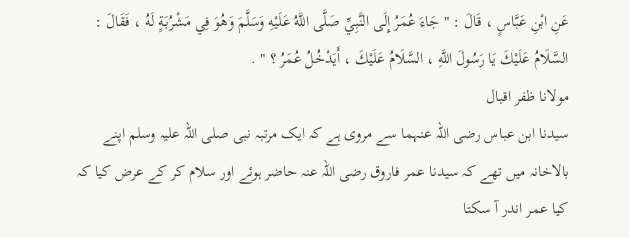عَنِ ابْنِ عَبَّاسٍ ، قَالَ : " جَاءَ عُمَرُ إِلَى النَّبِيِّ صَلَّى اللَّهُ عَلَيْهِ وَسَلَّمَ وَهُوَ فِي مَشْرُبَةٍ لَهُ ، فَقَالَ : السَّلَامُ عَلَيْكَ يَا رَسُولَ اللَّهِ ، السَّلَامُ عَلَيْكَ ، أَيَدْخُلُ عُمَرُ ؟ " .
مولانا ظفر اقبال
سیدنا ابن عباس رضی اللہ عنہما سے مروی ہے کہ ایک مرتبہ نبی صلی اللہ علیہ وسلم اپنے بالاخانہ میں تھے کہ سیدنا عمر فاروق رضی اللہ عنہ حاضر ہوئے اور سلام کر کے عرض کیا کہ کیا عمر اندر آ سکتا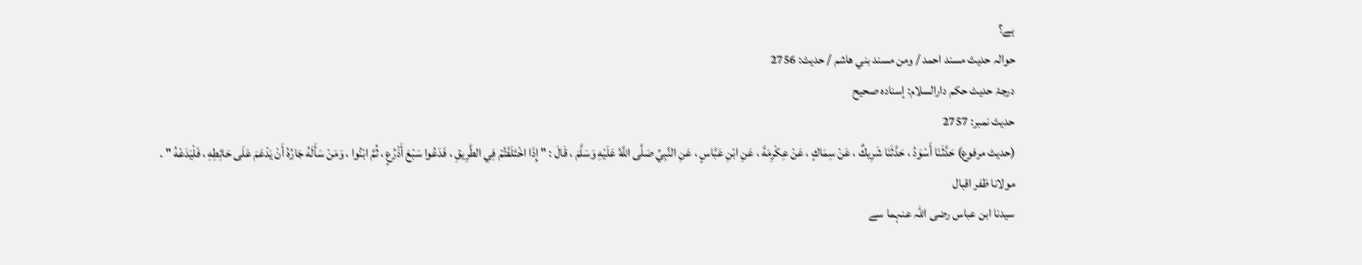ہے؟
حوالہ حدیث مسند احمد / ومن مسند بني هاشم / حدیث: 2756
درجۂ حدیث حکم دارالسلام: إسناده صحيح
حدیث نمبر: 2757
(حديث مرفوع) حَدَّثَنَا أَسْوَدُ ، حَدَّثَنَا شَرِيكٌ ، عَنْ سِمَاكٍ ، عَنْ عِكْرِمَةَ ، عَنِ ابْنِ عَبَّاسٍ ، عَنِ النَّبِيِّ صَلَّى اللَّهُ عَلَيْهِ وَسَلَّمَ ، قَالَ : " إِذَا اخْتَلَفْتُمْ فِي الطَّرِيقِ ، فَدَعُوا سَبْعَ أَذْرُعٍ ، ثُمَّ ابْنُوا ، وَمَنْ سَأَلَهُ جَارُهُ أَنْ يَدْعَمَ عَلَى حَائِطِهِ ، فَلْيَدَعْهُ " .
مولانا ظفر اقبال
سیدنا ابن عباس رضی اللہ عنہما سے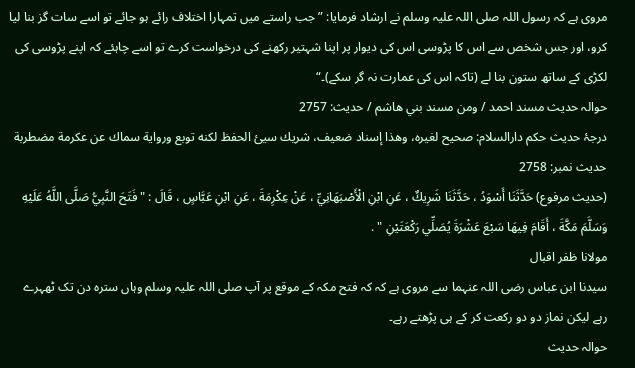مروی ہے کہ رسول اللہ صلی اللہ علیہ وسلم نے ارشاد فرمایا: ”جب راستے میں تمہارا اختلاف رائے ہو جائے تو اسے سات گز بنا لیا کرو، اور جس شخص سے اس کا پڑوسی اس کی دیوار پر اپنا شہتیر رکھنے کی درخواست کرے تو اسے چاہئے کہ اپنے پڑوسی کی لکڑی کے ساتھ ستون بنا لے (تاکہ اس کی عمارت نہ گر سکے)۔“
حوالہ حدیث مسند احمد / ومن مسند بني هاشم / حدیث: 2757
درجۂ حدیث حکم دارالسلام: صحيح لغيره، وهذا إسناد ضعيف، شريك سيئ الحفظ لكنه توبع ورواية سماك عن عكرمة مضطربة
حدیث نمبر: 2758
(حديث مرفوع) حَدَّثَنَا أَسْوَدُ ، حَدَّثَنَا شَرِيكٌ ، عَنِ ابْنِ الْأَصْبَهَانِيِّ ، عَنْ عِكْرِمَةَ ، عَنِ ابْنِ عَبَّاسٍ ، قَالَ : " فَتَحَ النَّبِيُّ صَلَّى اللَّهُ عَلَيْهِ وَسَلَّمَ مَكَّةَ ، أَقَامَ فِيهَا سَبْعَ عَشْرَةَ يُصَلِّي رَكْعَتَيْنِ " .
مولانا ظفر اقبال
سیدنا ابن عباس رضی اللہ عنہما سے مروی ہے کہ کہ فتح مکہ کے موقع پر آپ صلی اللہ علیہ وسلم وہاں سترہ دن تک ٹھہرے رہے لیکن نماز دو دو رکعت کر کے ہی پڑھتے رہے۔
حوالہ حدیث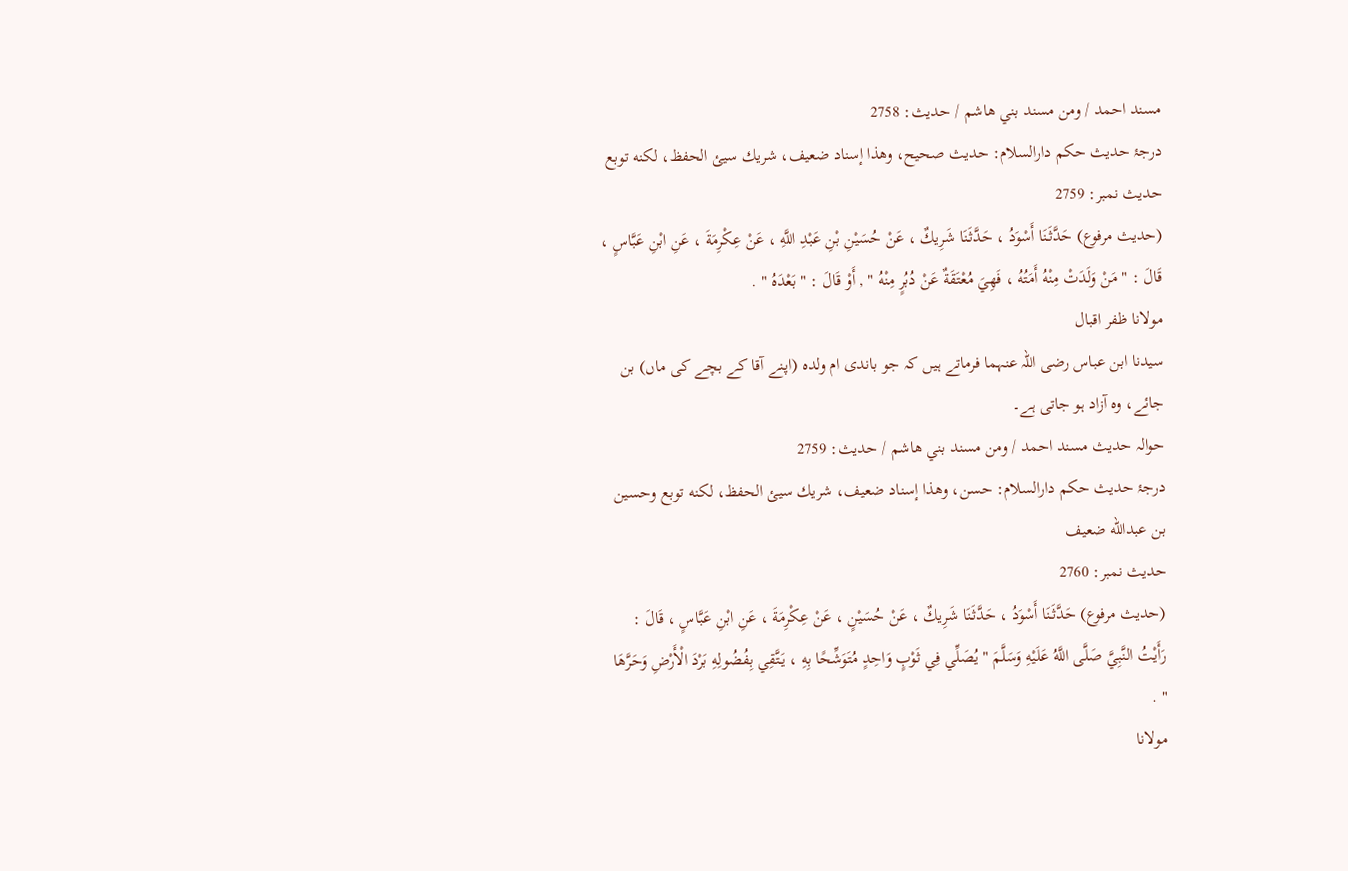مسند احمد / ومن مسند بني هاشم / حدیث: 2758
درجۂ حدیث حکم دارالسلام: حديث صحيح، وهذا إسناد ضعيف، شريك سيئ الحفظ، لكنه توبع
حدیث نمبر: 2759
(حديث مرفوع) حَدَّثَنَا أَسْوَدُ ، حَدَّثَنَا شَرِيكٌ ، عَنْ حُسَيْنِ بْنِ عَبْدِ اللَّهِ ، عَنْ عِكْرِمَةَ ، عَنِ ابْنِ عَبَّاسٍ ، قَالَ : " مَنْ وَلَدَتْ مِنْهُ أَمَتُهُ ، فَهِيَ مُعْتَقَةٌ عَنْ دُبُرٍ مِنْهُ " , أَوْ قَالَ : " بَعْدَهُ " .
مولانا ظفر اقبال
سیدنا ابن عباس رضی اللہ عنہما فرماتے ہیں کہ جو باندی ام ولدہ (اپنے آقا کے بچے کی ماں) بن جائے، وہ آزاد ہو جاتی ہے۔
حوالہ حدیث مسند احمد / ومن مسند بني هاشم / حدیث: 2759
درجۂ حدیث حکم دارالسلام: حسن، وهذا إسناد ضعيف، شريك سيئ الحفظ، لكنه توبع وحسين بن عبدالله ضعيف
حدیث نمبر: 2760
(حديث مرفوع) حَدَّثَنَا أَسْوَدُ ، حَدَّثَنَا شَرِيكٌ ، عَنْ حُسَيْنٍ ، عَنْ عِكْرِمَةَ ، عَنِ ابْنِ عَبَّاسٍ ، قَالَ : رَأَيْتُ النَّبِيَّ صَلَّى اللَّهُ عَلَيْهِ وَسَلَّمَ " يُصَلِّي فِي ثَوْبٍ وَاحِدٍ مُتَوَشِّحًا بِهِ ، يَتَّقِي بِفُضُولِهِ بَرْدَ الْأَرْضِ وَحَرَّهَا " .
مولانا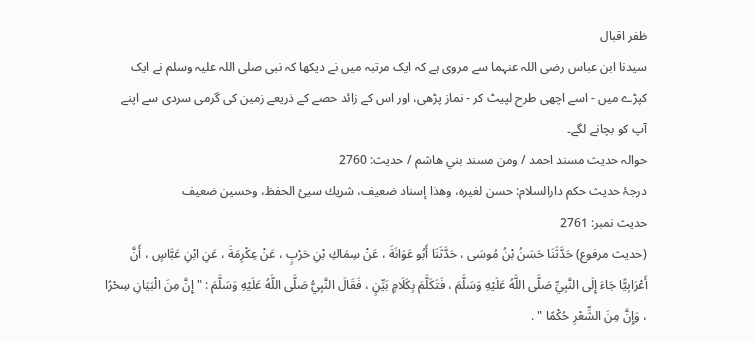ظفر اقبال
سیدنا ابن عباس رضی اللہ عنہما سے مروی ہے کہ ایک مرتبہ میں نے دیکھا کہ نبی صلی اللہ علیہ وسلم نے ایک کپڑے میں - اسے اچھی طرح لپیٹ کر - نماز پڑھی، اور اس کے زائد حصے کے ذریعے زمین کی گرمی سردی سے اپنے آپ کو بچانے لگے۔
حوالہ حدیث مسند احمد / ومن مسند بني هاشم / حدیث: 2760
درجۂ حدیث حکم دارالسلام: حسن لغيره، وهذا إسناد ضعيف، شريك سيئ الحفظ، وحسين ضعيف
حدیث نمبر: 2761
(حديث مرفوع) حَدَّثَنَا حَسَنُ بْنُ مُوسَى ، حَدَّثَنَا أَبُو عَوَانَةَ ، عَنْ سِمَاكِ بْنِ حَرْبٍ ، عَنْ عِكْرِمَةَ ، عَنِ ابْنِ عَبَّاسٍ ، أَنَّ أَعْرَابِيًّا جَاءَ إِلَى النَّبِيِّ صَلَّى اللَّهُ عَلَيْهِ وَسَلَّمَ ، فَتَكَلَّمَ بِكَلَامٍ بَيِّنٍ ، فَقَالَ النَّبِيُّ صَلَّى اللَّهُ عَلَيْهِ وَسَلَّمَ : " إِنَّ مِنَ الْبَيَانِ سِحْرًا ، وَإِنَّ مِنَ الشِّعْرِ حُكْمًا " .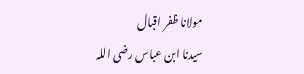مولانا ظفر اقبال
سیدنا ابن عباس رضی اللہ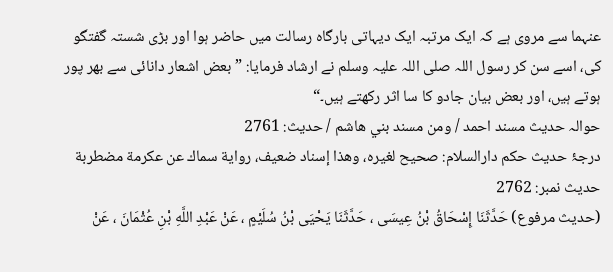عنہما سے مروی ہے کہ ایک مرتبہ ایک دیہاتی بارگاہ رسالت میں حاضر ہوا اور بڑی شستہ گفتگو کی، اسے سن کر رسول اللہ صلی اللہ علیہ وسلم نے ارشاد فرمایا: ”بعض اشعار دانائی سے بھر پور ہوتے ہیں، اور بعض بیان جادو کا سا اثر رکھتے ہیں۔“
حوالہ حدیث مسند احمد / ومن مسند بني هاشم / حدیث: 2761
درجۂ حدیث حکم دارالسلام: صحيح لغيره، وهذا إسناد ضعيف، رواية سماك عن عكرمة مضطربة
حدیث نمبر: 2762
(حديث مرفوع) حَدَّثَنَا إِسْحَاقُ بْنُ عِيسَى ، حَدَّثَنَا يَحْيَى بْنُ سُلَيْمٍ ، عَنْ عَبْدِ اللَّهِ بْنِ عُثْمَانَ ، عَنْ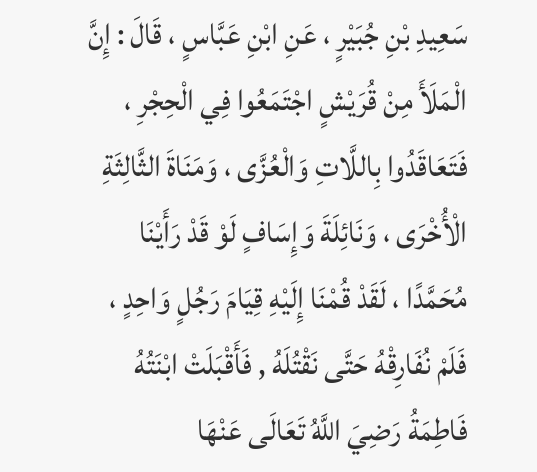سَعِيدِ بْنِ جُبَيْرٍ ، عَنِ ابْنِ عَبَّاسٍ ، قَالَ : إِنَّ الْمَلَأَ مِنْ قُرَيْشٍ اجْتَمَعُوا فِي الْحِجْرِ ، فَتَعَاقَدُوا بِاللَّاتِ وَالْعُزَّى ، وَمَنَاةَ الثَّالِثَةِ الْأُخْرَى ، وَنَائِلَةَ وَإِسَافٍ لَوْ قَدْ رَأَيْنَا مُحَمَّدًا ، لَقَدْ قُمْنَا إِلَيْهِ قِيَامَ رَجُلٍ وَاحِدٍ ، فَلَمْ نُفَارِقْهُ حَتَّى نَقْتُلَهُ , فَأَقْبَلَتْ ابْنَتُهُ فَاطِمَةُ رَضِيَ اللَّهُ تَعَالَى عَنْهَا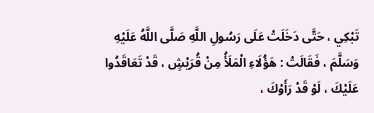تَبْكِي ، حَتَّى دَخَلَتْ عَلَى رَسُولِ اللَّهِ صَلَّى اللَّهُ عَلَيْهِ وَسَلَّمَ ، فَقَالَتْ : هَؤُلَاءِ الْمَلَأُ مِنْ قُرَيْشٍ ، قَدْ تَعَاقَدُوا عَلَيْكَ ، لَوْ قَدْ رَأَوْكَ ،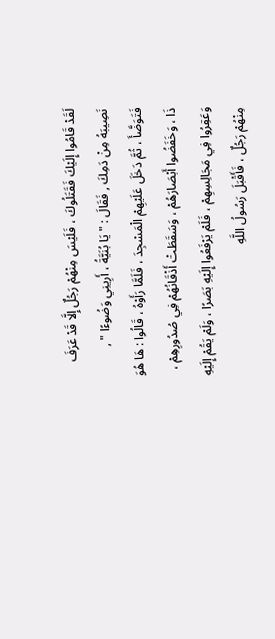لَقَدْ قَامُوا إِلَيْكَ فَقَتَلُوكَ ، فَلَيْسَ مِنْهُمْ رَجُلٌ إِلَّا قَدْ عَرَفَ نَصِيبَهُ مِنْ دَمِكَ , فَقَالَ : " يَا بُنَيَّةُ ، أَرِينِي وَضُوءًا " , فَتَوَضَّأَ ، ثُمَّ دَخَلَ عَلَيْهِمْ الْمَسْجِدَ ، فَلَمَّا رَأَوْهُ ، قَالُوا : هَا هُوَ ذَا ، وَخَفَضُوا أَبْصَارَهُمْ ، وَسَقَطَتْ أَذْقَانُهُمْ فِي صُدُورِهِمْ ، وَعَقِرُوا فِي مَجَالِسِهِمْ ، فَلَمْ يَرْفَعُوا إِلَيْهِ بَصَرًا ، وَلَمْ يَقُمْ إِلَيْهِ مِنْهُمْ رَجُلٌ ، فَأَقْبَلَ رَسُولُ اللَّهِ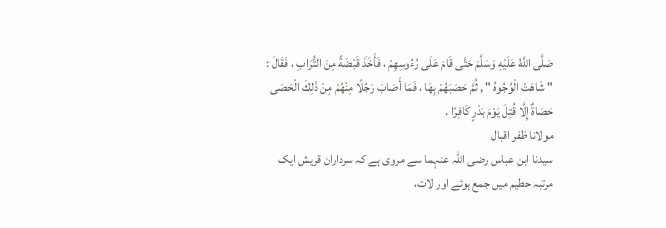صَلَّى اللَّهُ عَلَيْهِ وَسَلَّمَ حَتَّى قَامَ عَلَى رُءُوسِهِمْ ، فَأَخَذَ قَبْضَةً مِنَ التُّرَابِ ، فَقَالَ : " شَاهَتْ الْوُجُوهُ " , ثُمَّ حَصَبَهُمْ بِهَا ، فَمَا أَصَابَ رَجُلًا مِنْهُمْ مِنْ ذَلِكَ الْحَصَى حَصَاةٌ إِلَّا قُتِلَ يَوْمَ بَدْرٍ كَافِرًا .
مولانا ظفر اقبال
سیدنا ابن عباس رضی اللہ عنہما سے مروی ہے کہ سرداران قریش ایک مرتبہ حطیم میں جمع ہوئے اور لات،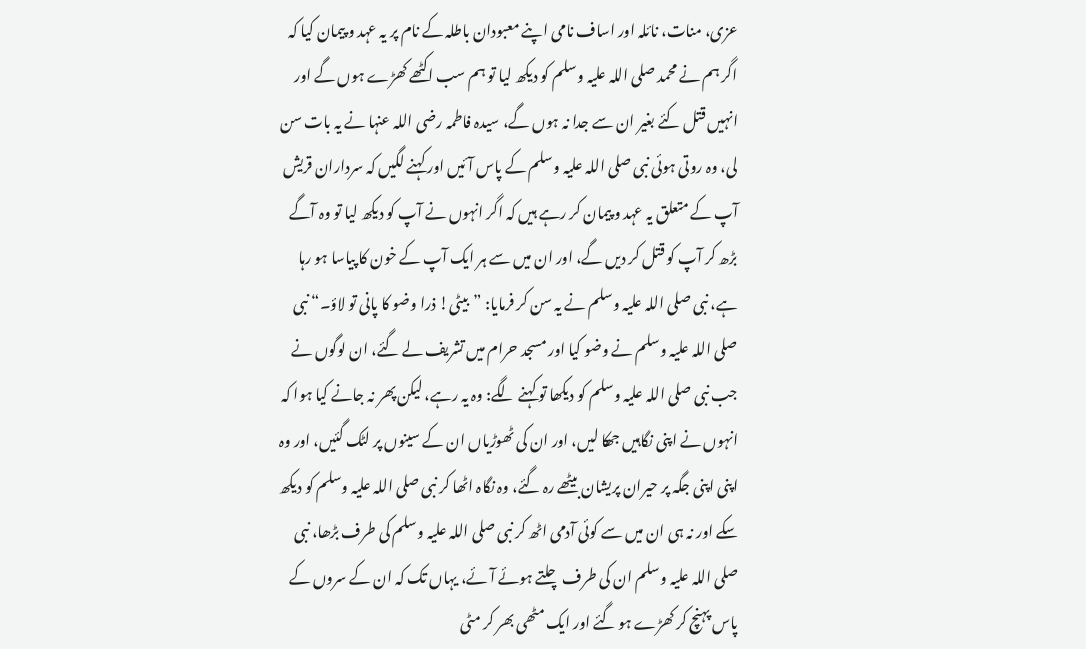عزی، منات، نائلہ اور اساف نامی اپنے معبودان باطلہ کے نام پر یہ عہد و پیمان کیا کہ اگر ہم نے محمد صلی اللہ علیہ وسلم کو دیکھ لیا تو ہم سب اکٹھے کھڑے ہوں گے اور انہیں قتل کئے بغیر ان سے جدا نہ ہوں گے، سیدہ فاطمہ رضی اللہ عنہا نے یہ بات سن لی، وہ روتی ہوئی نبی صلی اللہ علیہ وسلم کے پاس آئیں اور کہنے لگیں کہ سرداران قریش آپ کے متعلق یہ عہد و پیمان کر رہے ہیں کہ اگر انہوں نے آپ کو دیکھ لیا تو وہ آگے بڑھ کر آپ کو قتل کر دیں گے، اور ان میں سے ہر ایک آپ کے خون کا پیاسا ہو رہا ہے، نبی صلی اللہ علیہ وسلم نے یہ سن کر فرمایا: ”بیٹی! ذرا وضو کا پانی تو لاؤ۔“ نبی صلی اللہ علیہ وسلم نے وضو کیا اور مسجد حرام میں تشریف لے گئے، ان لوگوں نے جب نبی صلی اللہ علیہ وسلم کو دیکھا تو کہنے لگے: وہ یہ رہے، لیکن پھر نہ جانے کیا ہوا کہ انہوں نے اپنی نگاہیں جھکا لیں، اور ان کی ٹھوڑیاں ان کے سینوں پر لٹک گئیں، اور وہ اپنی اپنی جگہ پر حیران پریشان بیٹھے رہ گئے، وہ نگاہ اٹھا کر نبی صلی اللہ علیہ وسلم کو دیکھ سکے اور نہ ہی ان میں سے کوئی آدمی اٹھ کر نبی صلی اللہ علیہ وسلم کی طرف بڑھا، نبی صلی اللہ علیہ وسلم ان کی طرف چلتے ہوئے آئے، یہاں تک کہ ان کے سروں کے پاس پہنچ کر کھڑے ہو گئے اور ایک مٹھی بھر کر مٹی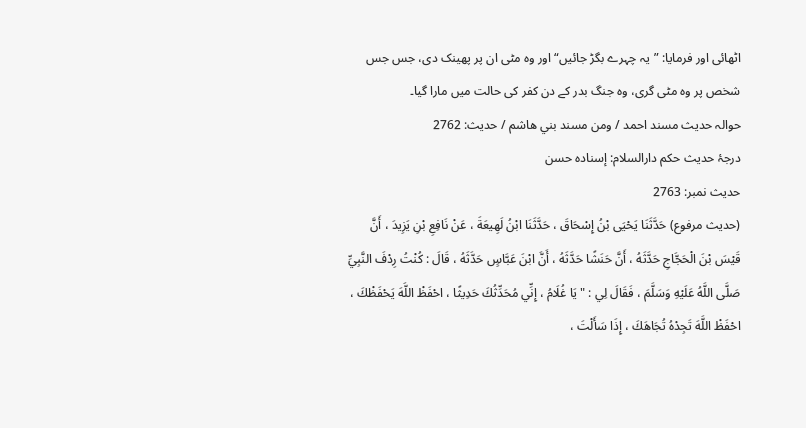اٹھائی اور فرمایا: ”یہ چہرے بگڑ جائیں“ اور وہ مٹی ان پر پھینک دی، جس جس شخص پر وہ مٹی گری، وہ جنگ بدر کے دن کفر کی حالت میں مارا گیا۔
حوالہ حدیث مسند احمد / ومن مسند بني هاشم / حدیث: 2762
درجۂ حدیث حکم دارالسلام: إسناده حسن
حدیث نمبر: 2763
(حديث مرفوع) حَدَّثَنَا يَحْيَى بْنُ إِسْحَاقَ ، حَدَّثَنَا ابْنُ لَهِيعَةَ ، عَنْ نَافِعِ بْنِ يَزِيدَ ، أَنَّ قَيْسَ بْنَ الْحَجَّاجِ حَدَّثَهُ ، أَنَّ حَنَشًا حَدَّثَهُ ، أَنَّ ابْنَ عَبَّاسٍ حَدَّثَهُ ، قَالَ : كُنْتُ رِدْفَ النَّبِيِّ صَلَّى اللَّهُ عَلَيْهِ وَسَلَّمَ ، فَقَالَ لِي : " يَا غُلَامُ ، إِنِّي مُحَدِّثُكَ حَدِيثًا ، احْفَظْ اللَّهَ يَحْفَظْكَ ، احْفَظْ اللَّهَ تَجِدْهُ تُجَاهَكَ ، إِذَا سَأَلْتَ ،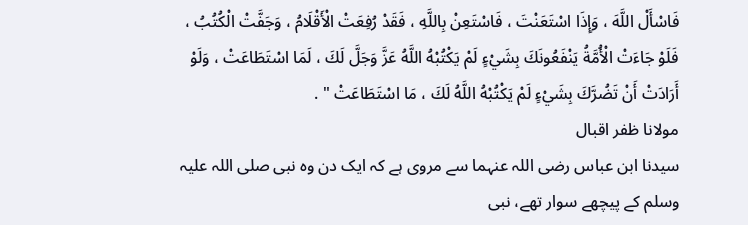فَاسْأَلْ اللَّهَ ، وَإِذَا اسْتَعَنْتَ ، فَاسْتَعِنْ بِاللَّهِ ، فَقَدْ رُفِعَتْ الْأَقْلَامُ ، وَجَفَّتْ الْكُتُبُ ، فَلَوْ جَاءَتْ الْأُمَّةُ يَنْفَعُونَكَ بِشَيْءٍ لَمْ يَكْتُبْهُ اللَّهُ عَزَّ وَجَلَّ لَكَ ، لَمَا اسْتَطَاعَتْ ، وَلَوْ أَرَادَتْ أَنْ تَضُرَّكَ بِشَيْءٍ لَمْ يَكْتُبْهُ اللَّهُ لَكَ ، مَا اسْتَطَاعَتْ " .
مولانا ظفر اقبال
سیدنا ابن عباس رضی اللہ عنہما سے مروی ہے کہ ایک دن وہ نبی صلی اللہ علیہ وسلم کے پیچھے سوار تھے، نبی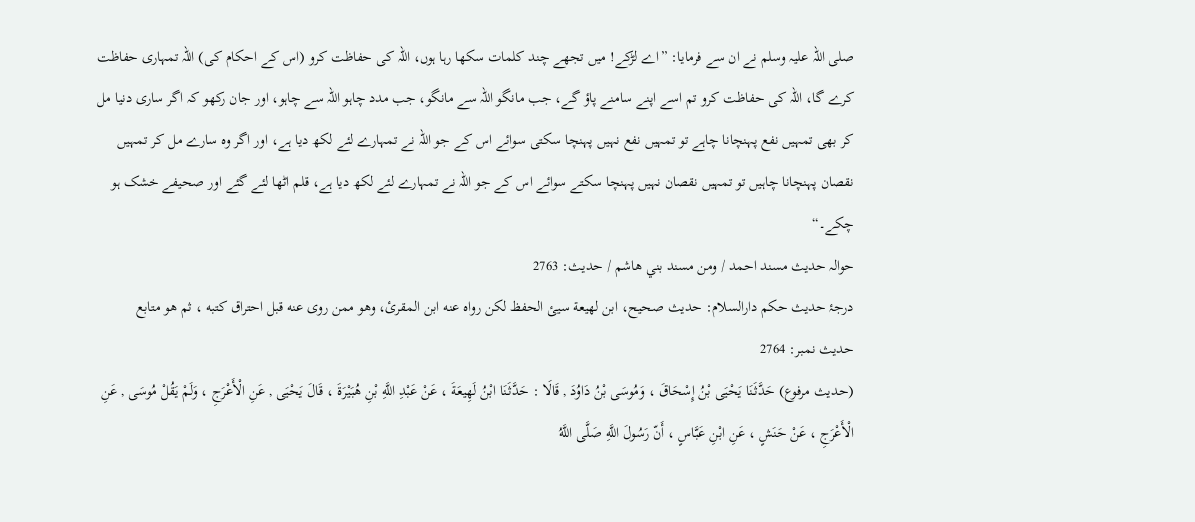صلی اللہ علیہ وسلم نے ان سے فرمایا: ”اے لڑکے! میں تجھے چند کلمات سکھا رہا ہوں، اللہ کی حفاظت کرو (اس کے احکام کی) اللہ تمہاری حفاظت کرے گا، اللہ کی حفاظت کرو تم اسے اپنے سامنے پاؤ گے، جب مانگو اللہ سے مانگو، جب مدد چاہو اللہ سے چاہو، اور جان رکھو کہ اگر ساری دنیا مل کر بھی تمہیں نفع پہنچانا چاہے تو تمہیں نفع نہیں پہنچا سکتی سوائے اس کے جو اللہ نے تمہارے لئے لکھ دیا ہے، اور اگر وہ سارے مل کر تمہیں نقصان پہنچانا چاہیں تو تمہیں نقصان نہیں پہنچا سکتے سوائے اس کے جو اللہ نے تمہارے لئے لکھ دیا ہے، قلم اٹھا لئے گئے اور صحیفے خشک ہو چکے۔“
حوالہ حدیث مسند احمد / ومن مسند بني هاشم / حدیث: 2763
درجۂ حدیث حکم دارالسلام: حديث صحيح، ابن لهيعة سيئ الحفظ لكن رواه عنه ابن المقرئ، وهو ممن روى عنه قبل احتراق كتبه ، ثم هو متابع
حدیث نمبر: 2764
(حديث مرفوع) حَدَّثَنَا يَحْيَى بْنُ إِسْحَاقَ ، وَمُوسَى بْنُ دَاوُدَ , قَالَا : حَدَّثَنَا ابْنُ لَهِيعَةَ ، عَنْ عَبْدِ اللَّهِ بْنِ هُبَيْرَةَ ، قَالَ يَحْيَى , عَنِ الْأَعْرَجِ ، وَلَمْ يَقُلْ مُوسَى , عَنِ الْأَعْرَجِ ، عَنْ حَنَشٍ ، عَنِ ابْنِ عَبَّاسٍ ، أَنّ رَسُولَ اللَّهِ صَلَّى اللَّهُ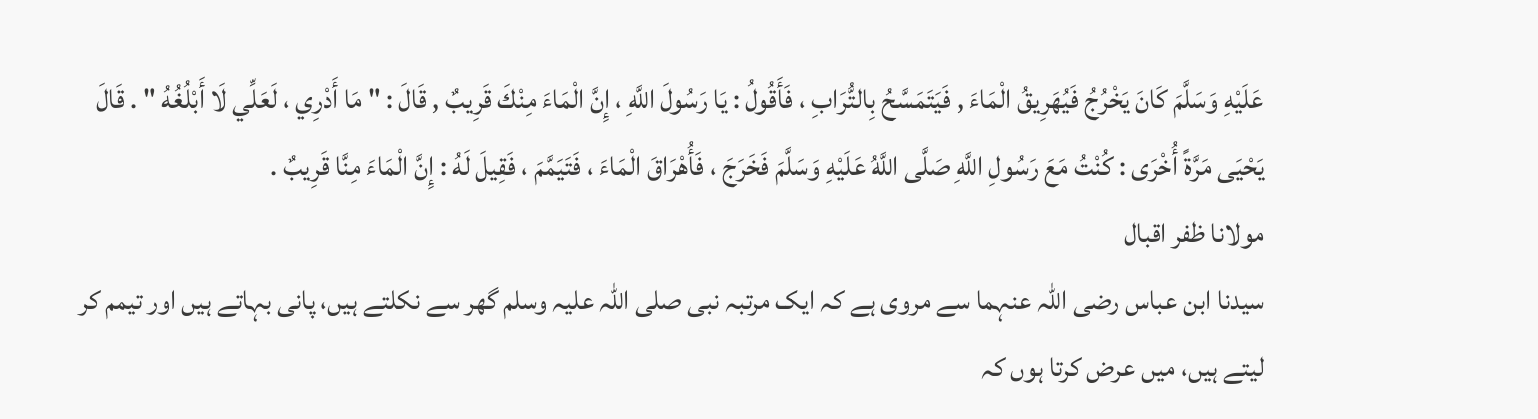عَلَيْهِ وَسَلَّمَ كَانَ يَخْرُجُ فَيُهَرِيقُ الْمَاءَ , فَيَتَمَسَّحُ بِالتُّرَابِ ، فَأَقُولُ : يَا رَسُولَ اللَّهِ ، إِنَّ الْمَاءَ مِنْكَ قَرِيبٌ , قَالَ : " مَا أَدْرِي ، لَعَلِّي لَا أَبْلُغُهُ " . قَالَ يَحْيَى مَرَّةً أُخْرَى : كُنْتُ مَعَ رَسُولِ اللَّهِ صَلَّى اللَّهُ عَلَيْهِ وَسَلَّمَ فَخَرَجَ ، فَأُهْرَاقَ الْمَاءَ ، فَتَيَمَّمَ ، فَقِيلَ لَهُ : إِنَّ الْمَاءَ مِنَّا قَرِيبٌ .
مولانا ظفر اقبال
سیدنا ابن عباس رضی اللہ عنہما سے مروی ہے کہ ایک مرتبہ نبی صلی اللہ علیہ وسلم گھر سے نکلتے ہیں، پانی بہاتے ہیں اور تیمم کر لیتے ہیں، میں عرض کرتا ہوں کہ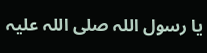یا رسول اللہ صلی اللہ علیہ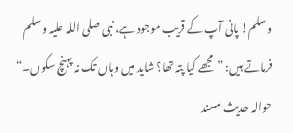وسلم! پانی آپ کے قریب موجود ہے، نبی صلی اللہ علیہ وسلم فرماتے ہیں: ”مجھے کیا پتہ تھا؟ شاید میں وہاں تک نہ پہنچ سکوں۔“
حوالہ حدیث مسند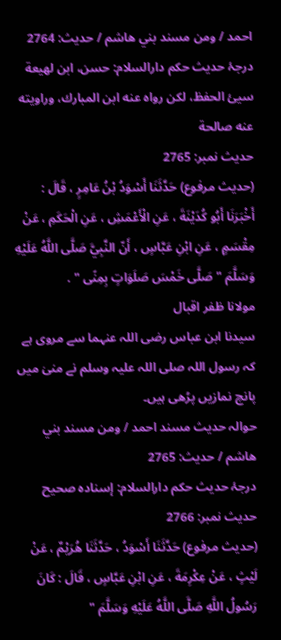احمد / ومن مسند بني هاشم / حدیث: 2764
درجۂ حدیث حکم دارالسلام: حسن، ابن لهيعة سيئ الحفظ، لكن رواه عنه ابن المبارك، وراويته عنه صالحة
حدیث نمبر: 2765
(حديث مرفوع) حَدَّثَنَا أَسْوَدُ بْنُ عَامِرٍ ، قَالَ : أَخْبَرَنَا أَبُو كُدَيْنَةَ ، عَنِ الْأَعْمَشِ ، عَنِ الْحَكَمِ ، عَنْ مِقْسَمٍ ، عَنِ ابْنِ عَبَّاسٍ ، أَنّ النَّبِيَّ صَلَّى اللَّهُ عَلَيْهِ وَسَلَّمَ " صَلَّى خَمْسَ صَلَوَاتٍ بِمِنًى " .
مولانا ظفر اقبال
سیدنا ابن عباس رضی اللہ عنہما سے مروی ہے کہ رسول اللہ صلی اللہ علیہ وسلم نے منیٰ میں پانچ نمازیں پڑھی ہیں۔
حوالہ حدیث مسند احمد / ومن مسند بني هاشم / حدیث: 2765
درجۂ حدیث حکم دارالسلام: إسناده صحيح
حدیث نمبر: 2766
(حديث مرفوع) حَدَّثَنَا أَسْوَدُ ، حَدَّثَنَا هُرَيْمٌ ، عَنْ لَيْثٍ ، عَنْ عِكْرِمَةَ ، عَنِ ابْنِ عَبَّاسٍ ، قَالَ : كَانَ رَسُولُ اللَّهِ صَلَّى اللَّهُ عَلَيْهِ وَسَلَّمَ "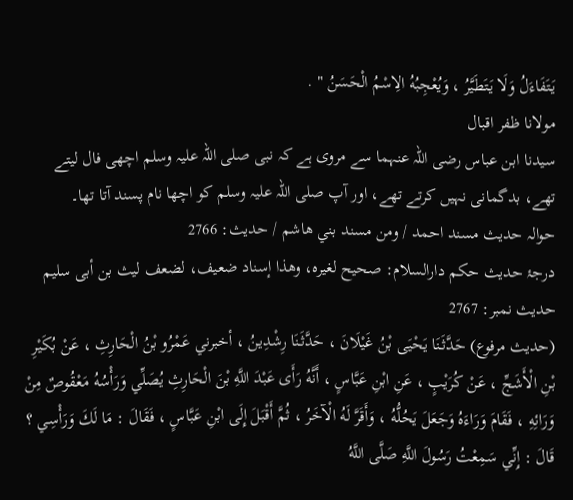يَتَفَاءَلُ وَلَا يَتَطَيَّرُ ، وَيُعْجِبُهُ الِاسْمُ الْحَسَنُ " .
مولانا ظفر اقبال
سیدنا ابن عباس رضی اللہ عنہما سے مروی ہے کہ نبی صلی اللہ علیہ وسلم اچھی فال لیتے تھے، بدگمانی نہیں کرتے تھے، اور آپ صلی اللہ علیہ وسلم کو اچھا نام پسند آتا تھا۔
حوالہ حدیث مسند احمد / ومن مسند بني هاشم / حدیث: 2766
درجۂ حدیث حکم دارالسلام: صحيح لغيره، وهذا إسناد ضعيف، لضعف ليث بن أبى سليم
حدیث نمبر: 2767
(حديث مرفوع) حَدَّثَنَا يَحْيَى بْنُ غَيْلَانَ ، حَدَّثَنَا رِشْدِينُ ، أخبرني عَمْرُو بْنُ الْحَارِثِ ، عَنْ بُكَيْرِ بْنِ الْأَشَجِّ ، عَنْ كُرَيْبٍ ، عَنِ ابْنِ عَبَّاسٍ ، أَنَّهُ رَأَى عَبْدَ اللَّهِ بْنَ الْحَارِثِ يُصَلِّي وَرَأْسُهُ مَعْقُوصٌ مِنْ وَرَائِهِ ، فَقَامَ وَرَاءَهُ وَجَعَلَ يَحُلُّهُ ، وَأَقَرَّ لَهُ الْآخَرُ ، ثُمَّ أَقْبَلَ إِلَى ابْنِ عَبَّاسٍ ، فَقَالَ : مَا لَكَ وَرَأْسِي ؟ قَالَ : إِنِّي سَمِعْتُ رَسُولَ اللَّهِ صَلَّى اللَّهُ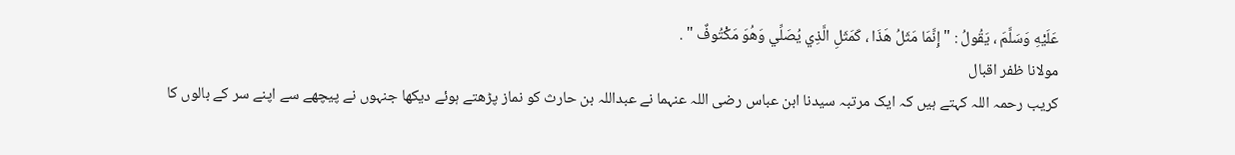عَلَيْهِ وَسَلَّمَ ، يَقُولُ : " إِنَّمَا مَثَلُ هَذَا ، كَمَثَلِ الَّذِي يُصَلِّي وَهُوَ مَكْتُوفٌ " .
مولانا ظفر اقبال
کریب رحمہ اللہ کہتے ہیں کہ ایک مرتبہ سیدنا ابن عباس رضی اللہ عنہما نے عبداللہ بن حارث کو نماز پڑھتے ہوئے دیکھا جنہوں نے پیچھے سے اپنے سر کے بالوں کا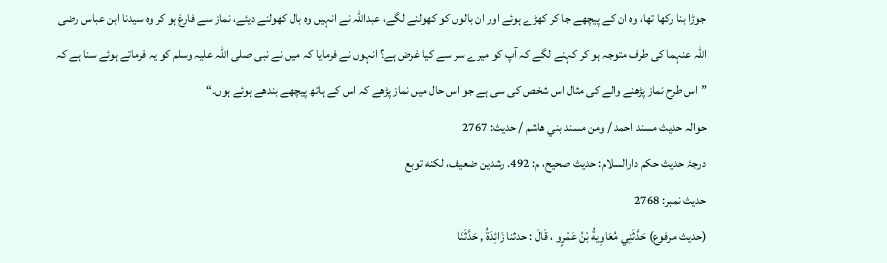جوڑا بنا رکھا تھا، وہ ان کے پیچھے جا کر کھڑے ہوئے اور ان بالوں کو کھولنے لگے، عبداللہ نے انہیں وہ بال کھولنے دیئے، نماز سے فارغ ہو کر وہ سیدنا ابن عباس رضی اللہ عنہما کی طرف متوجہ ہو کر کہنے لگے کہ آپ کو میرے سر سے کیا غرض ہے؟ انہوں نے فرمایا کہ میں نے نبی صلی اللہ علیہ وسلم کو یہ فرماتے ہوئے سنا ہے کہ ”اس طرح نماز پڑھنے والے کی مثال اس شخص کی سی ہے جو اس حال میں نماز پڑھے کہ اس کے ہاتھ پیچھے بندھے ہوئے ہوں۔“
حوالہ حدیث مسند احمد / ومن مسند بني هاشم / حدیث: 2767
درجۂ حدیث حکم دارالسلام: حديث صحيح، م: 492. رشدين ضعيف، لكنه توبع
حدیث نمبر: 2768
(حديث مرفوع) حَدَّثَنِي مُعَاوِيةُ بْنُ عَمْرٍو ، قَالَ : حدثنا زَائِدَةُ , حَدَّثَنَا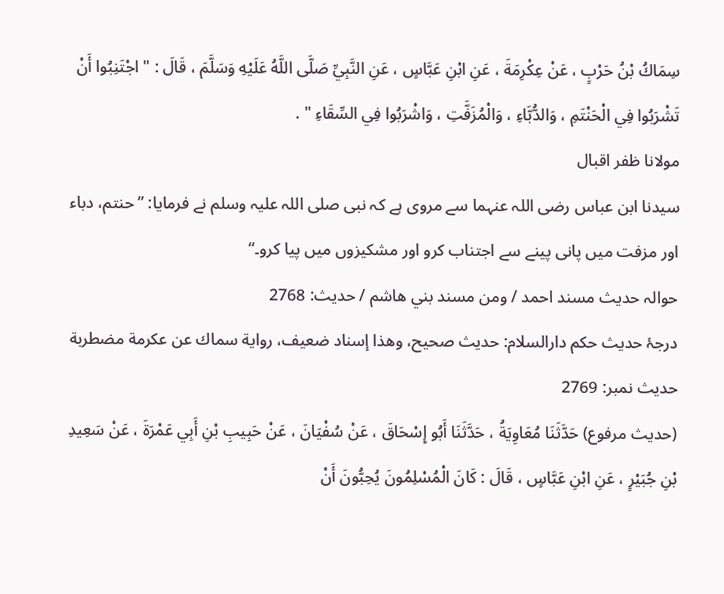سِمَاكُ بْنُ حَرْبٍ ، عَنْ عِكْرِمَةَ ، عَنِ ابْنِ عَبَّاسٍ ، عَنِ النَّبِيِّ صَلَّى اللَّهُ عَلَيْهِ وَسَلَّمَ ، قَالَ : " اجْتَنِبُوا أَنْ تَشْرَبُوا فِي الْحَنْتَمِ ، وَالدُّبَّاءِ ، وَالْمُزَفَّتِ ، وَاشْرَبُوا فِي السِّقَاءِ " .
مولانا ظفر اقبال
سیدنا ابن عباس رضی اللہ عنہما سے مروی ہے کہ نبی صلی اللہ علیہ وسلم نے فرمایا: ”حنتم، دباء اور مزفت میں پانی پینے سے اجتناب کرو اور مشکیزوں میں پیا کرو۔“
حوالہ حدیث مسند احمد / ومن مسند بني هاشم / حدیث: 2768
درجۂ حدیث حکم دارالسلام: حديث صحيح، وهذا إسناد ضعيف، رواية سماك عن عكرمة مضطربة
حدیث نمبر: 2769
(حديث مرفوع) حَدَّثَنَا مُعَاوِيَةُ ، حَدَّثَنَا أَبُو إِسْحَاقَ ، عَنْ سُفْيَانَ ، عَنْ حَبِيبِ بْنِ أَبِي عَمْرَةَ ، عَنْ سَعِيدِ بْنِ جُبَيْرٍ ، عَنِ ابْنِ عَبَّاسٍ ، قَالَ : كَانَ الْمُسْلِمُونَ يُحِبُّونَ أَنْ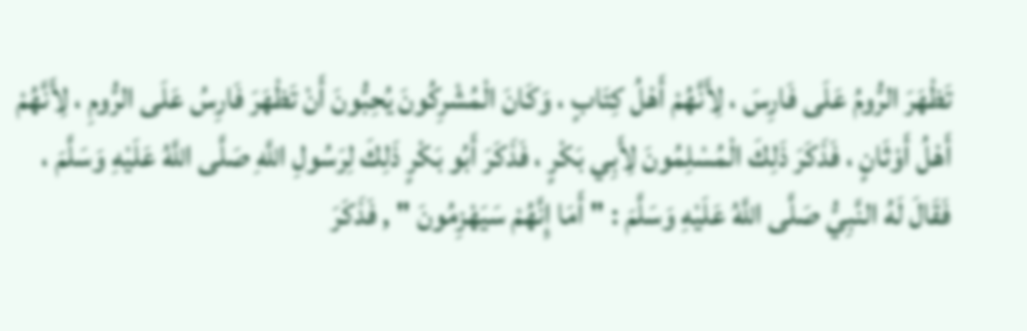تَظْهَرَ الرُّومُ عَلَى فَارِسَ ، لِأَنَّهُمْ أَهْلُ كِتَابٍ ، وَكَانَ الْمُشْرِكُونَ يُحِبُّونَ أَنْ تَظْهَرَ فَارِسُ عَلَى الرُّومِ ، لِأَنَّهُمْ أَهْلُ أَوْثَانٍ ، فَذَكَرَ ذَلِكَ الْمُسْلِمُونَ لِأَبِي بَكْرٍ ، فَذَكَرَ أَبُو بَكْرٍ ذَلِكَ لِرَسُولِ اللَّهِ صَلَّى اللَّهُ عَلَيْهِ وَسَلَّمَ ، فَقَالَ لَهُ النَّبِيُّ صَلَّى اللَّهُ عَلَيْهِ وَسَلَّمَ : " أَمَا إِنَّهُمْ سَيَهْزِمُونَ " , فَذَكَرَ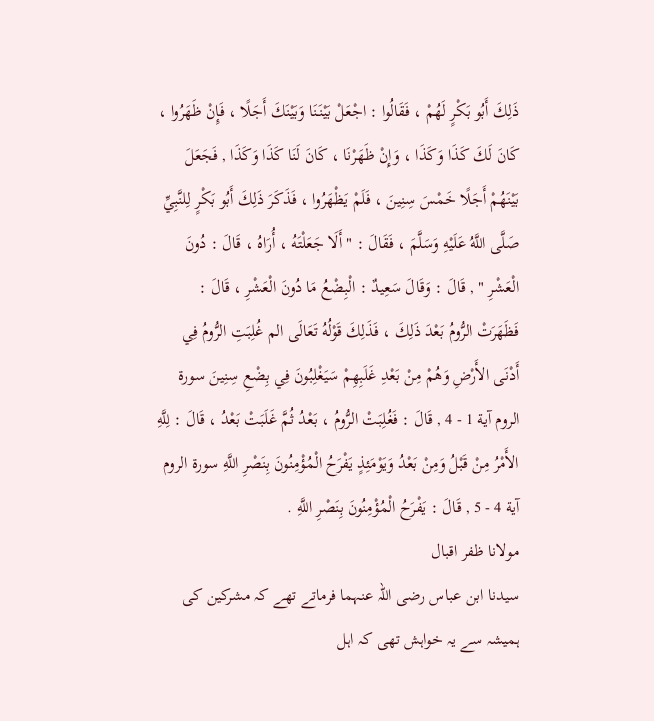ذَلِكَ أَبُو بَكْرٍ لَهُمْ ، فَقَالُوا : اجْعَلْ بَيْنَنَا وَبَيْنَكَ أَجَلًا ، فَإِنْ ظَهَرُوا ، كَانَ لَكَ كَذَا وَكَذَا ، وَإِنْ ظَهَرْنَا ، كَانَ لَنَا كَذَا وَكَذَا , فَجَعَلَ بَيْنَهُمْ أَجَلًا خَمْسَ سِنِينَ ، فَلَمْ يَظْهَرُوا ، فَذَكَرَ ذَلِكَ أَبُو بَكْرٍ لِلنَّبِيِّ صَلَّى اللَّهُ عَلَيْهِ وَسَلَّمَ ، فَقَالَ : " أَلَا جَعَلْتَهُ ، أُرَاهُ ، قَالَ : دُونَ الْعَشْرِ " , قَالَ : وَقَالَ سَعِيدٌ : الْبِضْعُ مَا دُونَ الْعَشْرِ ، قَالَ : فَظَهَرَتْ الرُّومُ بَعْدَ ذَلِكَ ، فَذَلِكَ قَوْلُهُ تَعَالَى الم غُلِبَتِ الرُّومُ فِي أَدْنَى الأَرْضِ وَهُمْ مِنْ بَعْدِ غَلَبِهِمْ سَيَغْلِبُونَ فِي بِضْعِ سِنِينَ سورة الروم آية 1 - 4 , قَالَ : فَغُلِبَتْ الرُّومُ ، بَعْدُ ثُمَّ غَلَبَتْ بَعْدُ ، قَالَ : لِلَّهِ الأَمْرُ مِنْ قَبْلُ وَمِنْ بَعْدُ وَيَوْمَئِذٍ يَفْرَحُ الْمُؤْمِنُونَ بِنَصْرِ اللَّهِ سورة الروم آية 4 - 5 , قَالَ : يَفْرَحُ الْمُؤْمِنُونَ بِنَصْرِ اللَّهِ .
مولانا ظفر اقبال
سیدنا ابن عباس رضی اللہ عنہما فرماتے تھے کہ مشرکین کی ہمیشہ سے یہ خواہش تھی کہ اہل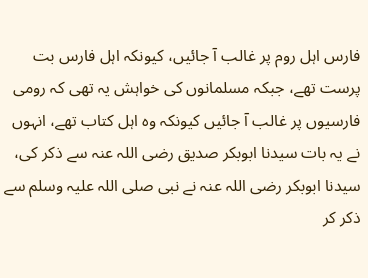فارس اہل روم پر غالب آ جائیں، کیونکہ اہل فارس بت پرست تھے، جبکہ مسلمانوں کی خواہش یہ تھی کہ رومی فارسیوں پر غالب آ جائیں کیونکہ وہ اہل کتاب تھے، انہوں نے یہ بات سیدنا ابوبکر صدیق رضی اللہ عنہ سے ذکر کی، سیدنا ابوبکر رضی اللہ عنہ نے نبی صلی اللہ علیہ وسلم سے ذکر کر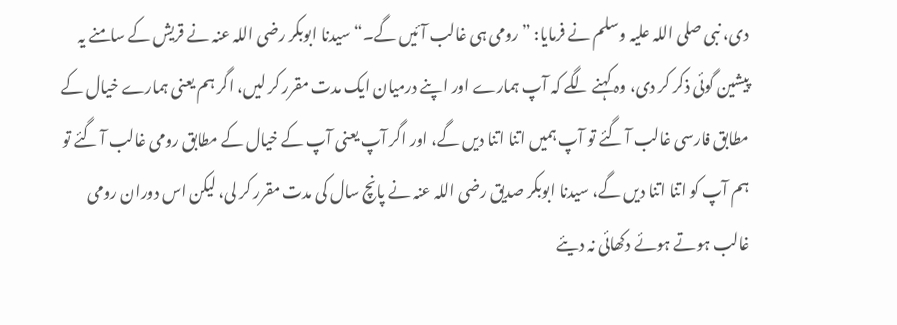دی، نبی صلی اللہ علیہ وسلم نے فرمایا: ”رومی ہی غالب آئیں گے۔“ سیدنا ابوبکر رضی اللہ عنہ نے قریش کے سامنے یہ پیشین گوئی ذکر کر دی، وہ کہنے لگے کہ آپ ہمارے اور اپنے درمیان ایک مدت مقرر کر لیں، اگر ہم یعنی ہمارے خیال کے مطابق فارسی غالب آ گئے تو آپ ہمیں اتنا اتنا دیں گے، اور اگر آپ یعنی آپ کے خیال کے مطابق رومی غالب آ گئے تو ہم آپ کو اتنا اتنا دیں گے، سیدنا ابوبکر صدیق رضی اللہ عنہ نے پانچ سال کی مدت مقرر کر لی، لیکن اس دوران رومی غالب ہوتے ہوئے دکھائی نہ دیئے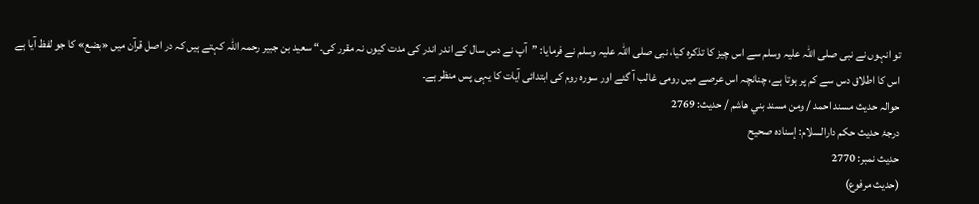تو انہوں نے نبی صلی اللہ علیہ وسلم سے اس چیز کا تذکرہ کیا، نبی صلی اللہ علیہ وسلم نے فرمایا: ”آپ نے دس سال کے اندر اندر کی مدت کیوں نہ مقرر کی۔“ سعید بن جبیر رحمہ اللہ کہتے ہیں کہ در اصل قرآن میں «بضع» کا جو لفظ آیا ہے اس کا اطلاق دس سے کم پر ہوتا ہے، چنانچہ اس عرصے میں رومی غالب آ گئے اور سورہ روم کی ابتدائی آیات کا یہی پس منظر ہے۔
حوالہ حدیث مسند احمد / ومن مسند بني هاشم / حدیث: 2769
درجۂ حدیث حکم دارالسلام: إسناده صحيح
حدیث نمبر: 2770
(حديث مرفوع)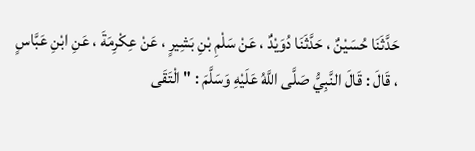حَدَّثَنَا حُسَيْنٌ ، حَدَّثَنَا دُوَيْدٌ ، عَنْ سَلْمِ بْنِ بَشِيرٍ ، عَنْ عِكْرِمَةَ ، عَنِ ابْنِ عَبَّاسٍ ، قَالَ : قَالَ النَّبِيُّ صَلَّى اللَّهُ عَلَيْهِ وَسَلَّمَ : " الْتَقَى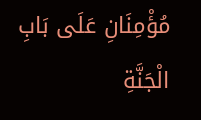مُؤْمِنَانِ عَلَى بَابِ الْجَنَّةِ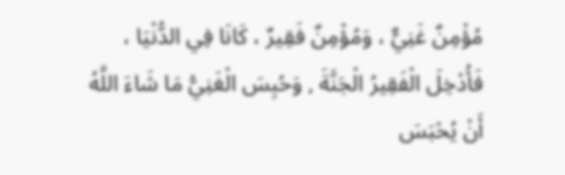مُؤْمِنٌ غَنِيٌّ ، وَمُؤْمِنٌ فَقِيرٌ ، كَانَا فِي الدُّنْيَا ، فَأُدْخِلَ الْفَقِيرُ الْجَنَّةَ , وَحُبِسَ الْغَنِيُّ مَا شَاءَ اللَّهُ أَنْ يُحْبَسَ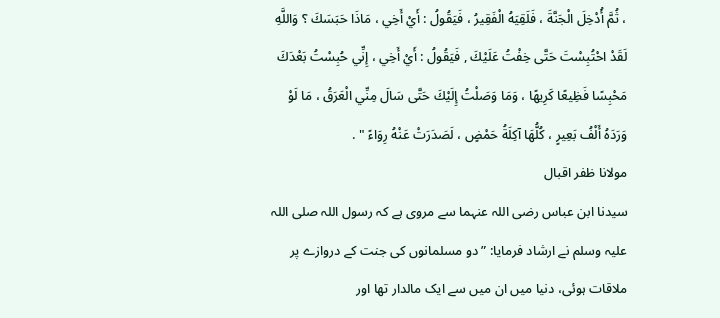، ثُمَّ أُدْخِلَ الْجَنَّةَ ، فَلَقِيَهُ الْفَقِيرُ ، فَيَقُولُ : أَيْ أَخِي ، مَاذَا حَبَسَكَ ؟ وَاللَّهِ لَقَدْ احْتُبِسْتَ حَتَّى خِفْتُ عَلَيْكَ , فَيَقُولُ : أَيْ أَخِي ، إِنِّي حُبِسْتُ بَعْدَكَ مَحْبِسًا فَظِيعًا كَرِيهًا ، وَمَا وَصَلْتُ إِلَيْكَ حَتَّى سَالَ مِنِّي الْعَرَقُ ، مَا لَوْ وَرَدَهُ أَلْفُ بَعِيرٍ ، كُلُّهَا آكِلَةُ حَمْضٍ ، لَصَدَرَتْ عَنْهُ رِوَاءً " .
مولانا ظفر اقبال
سیدنا ابن عباس رضی اللہ عنہما سے مروی ہے کہ رسول اللہ صلی اللہ علیہ وسلم نے ارشاد فرمایا: ”دو مسلمانوں کی جنت کے دروازے پر ملاقات ہوئی، دنیا میں ان میں سے ایک مالدار تھا اور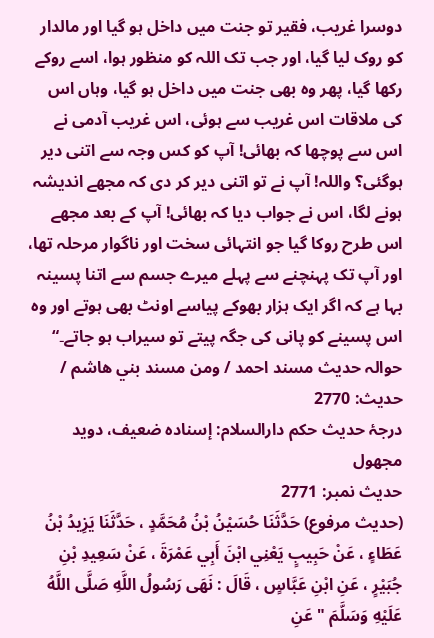دوسرا غریب، فقیر تو جنت میں داخل ہو گیا اور مالدار کو روک لیا گیا، اور جب تک اللہ کو منظور ہوا، اسے روکے رکھا گیا، پھر وہ بھی جنت میں داخل ہو گیا، وہاں اس کی ملاقات اس غریب سے ہوئی، اس غریب آدمی نے اس سے پوچھا کہ بھائی! آپ کو کس وجہ سے اتنی دیر ہوگئی؟ واللہ! آپ نے تو اتنی دیر کر دی کہ مجھے اندیشہ ہونے لگا، اس نے جواب دیا کہ بھائی! آپ کے بعد مجھے اس طرح روکا گیا جو انتہائی سخت اور ناگوار مرحلہ تھا، اور آپ تک پہنچنے سے پہلے میرے جسم سے اتنا پسینہ بہا ہے کہ اگر ایک ہزار بھوکے پیاسے اونٹ بھی ہوتے اور وہ اس پسینے کو پانی کی جگہ پیتے تو سیراب ہو جاتے۔“
حوالہ حدیث مسند احمد / ومن مسند بني هاشم / حدیث: 2770
درجۂ حدیث حکم دارالسلام: إسناده ضعيف، دويد مجهول
حدیث نمبر: 2771
(حديث مرفوع) حَدَّثَنَا حُسَيْنُ بْنُ مُحَمَّدٍ ، حَدَّثَنَا يَزِيدُ بْنُ عَطَاءٍ ، عَنْ حَبِيبٍ يَعْنِي ابْنَ أَبِي عَمْرَةَ ، عَنْ سَعِيدِ بْنِ جُبَيْرٍ ، عَنِ ابْنِ عَبَّاسٍ ، قَالَ : نَهَى رَسُولُ اللَّهِ صَلَّى اللَّهُ عَلَيْهِ وَسَلَّمَ " عَنِ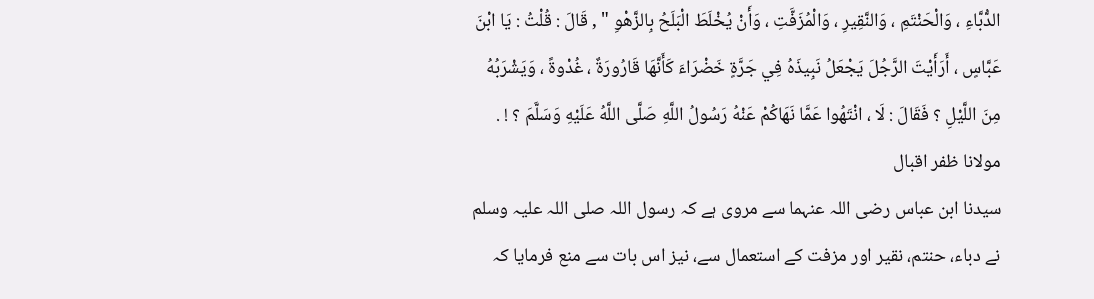الدُّبَّاءِ ، وَالْحَنْتَمِ ، وَالنَّقِيرِ ، وَالْمُزَفَّتِ ، وَأَنْ يُخْلَطَ الْبَلَحُ بِالزَّهْوِ " , قَالَ : قُلْتُ : يَا ابْنَ عَبَّاسٍ ، أَرَأَيْتَ الرَّجُلَ يَجْعَلُ نَبِيذَهُ فِي جَرَّةٍ خَضْرَاءَ كَأَنَّهَا قَارُورَةٌ ، غُدْوةً ، وَيَشْرَبُهُ مِنَ اللَّيْلِ ؟ فَقَالَ : لَا ، انْتَهُوا عَمَّا نَهَاكُمْ عَنْهُ رَسُولُ اللَّهِ صَلَّى اللَّهُ عَلَيْهِ وَسَلَّمَ ؟ ! .
مولانا ظفر اقبال
سیدنا ابن عباس رضی اللہ عنہما سے مروی ہے کہ رسول اللہ صلی اللہ علیہ وسلم نے دباء، حنتم، نقیر اور مزفت کے استعمال سے، نیز اس بات سے منع فرمایا کہ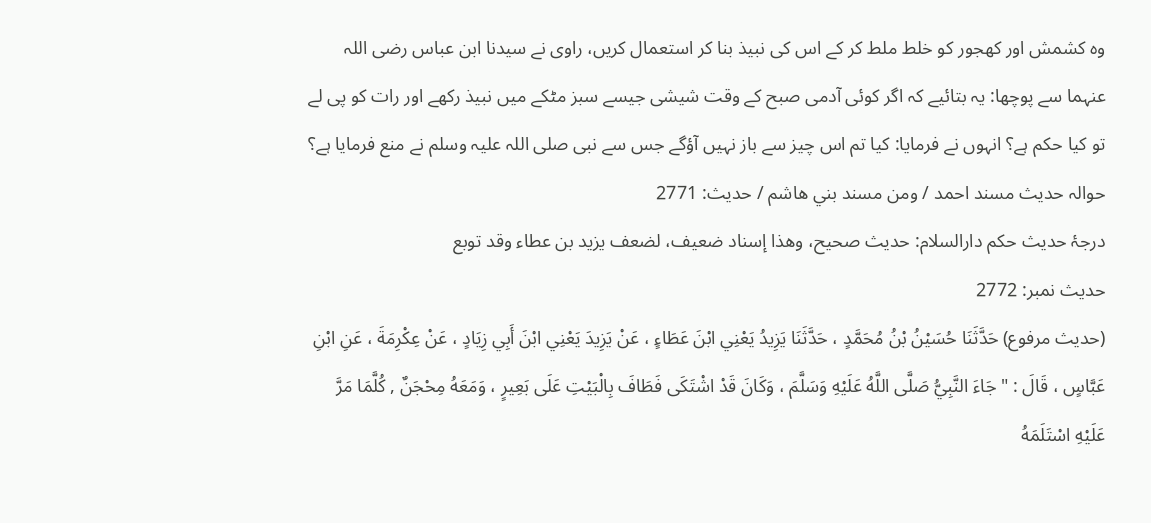وہ کشمش اور کھجور کو خلط ملط کر کے اس کی نبیذ بنا کر استعمال کریں، راوی نے سیدنا ابن عباس رضی اللہ عنہما سے پوچھا: یہ بتائیے کہ اگر کوئی آدمی صبح کے وقت شیشی جیسے سبز مٹکے میں نبیذ رکھے اور رات کو پی لے تو کیا حکم ہے؟ انہوں نے فرمایا: کیا تم اس چیز سے باز نہیں آؤگے جس سے نبی صلی اللہ علیہ وسلم نے منع فرمایا ہے؟
حوالہ حدیث مسند احمد / ومن مسند بني هاشم / حدیث: 2771
درجۂ حدیث حکم دارالسلام: حديث صحيح، وهذا إسناد ضعيف، لضعف يزيد بن عطاء وقد توبع
حدیث نمبر: 2772
(حديث مرفوع) حَدَّثَنَا حُسَيْنُ بْنُ مُحَمَّدٍ ، حَدَّثَنَا يَزِيدُ يَعْنِي ابْنَ عَطَاءٍ ، عَنْ يَزِيدَ يَعْنِي ابْنَ أَبِي زِيَادٍ ، عَنْ عِكْرِمَةَ ، عَنِ ابْنِ عَبَّاسٍ ، قَالَ : " جَاءَ النَّبِيُّ صَلَّى اللَّهُ عَلَيْهِ وَسَلَّمَ ، وَكَانَ قَدْ اشْتَكَى فَطَافَ بِالْبَيْتِ عَلَى بَعِيرٍ ، وَمَعَهُ مِحْجَنٌ , كُلَّمَا مَرَّ عَلَيْهِ اسْتَلَمَهُ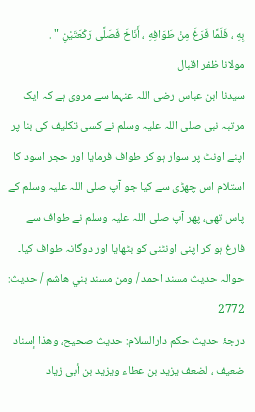بِهِ ، فَلَمَّا فَرَغَ مِنْ طَوَافِهِ ، أَنَاخَ فَصَلَّى رَكْعَتَيْنِ " .
مولانا ظفر اقبال
سیدنا ابن عباس رضی اللہ عنہما سے مروی ہے کہ ایک مرتبہ نبی صلی اللہ علیہ وسلم نے کسی تکلیف کی بنا پر اپنے اونٹ پر سوار ہو کر طواف فرمایا اور حجر اسود کا استلام اس چھڑی سے کیا جو آپ صلی اللہ علیہ وسلم کے پاس تھی، پھر آپ صلی اللہ علیہ وسلم نے طواف سے فارغ ہو کر اپنی اونٹنی کو بٹھایا اور دوگانہ طواف کیا۔
حوالہ حدیث مسند احمد / ومن مسند بني هاشم / حدیث: 2772
درجۂ حدیث حکم دارالسلام: حديث صحيح، وهذا إسناد ضعيف ، لضعف يزيد بن عطاء ويزيد بن أبى زياد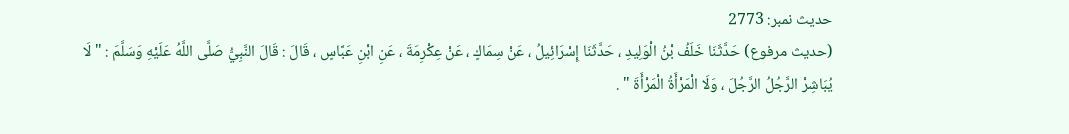حدیث نمبر: 2773
(حديث مرفوع) حَدَّثَنَا خَلَفُ بْنُ الْوَلِيدِ ، حَدَّثَنَا إِسْرَائِيلُ ، عَنْ سِمَاكٍ ، عَنْ عِكْرِمَةَ ، عَنِ ابْنِ عَبَّاسٍ ، قَالَ : قَالَ النَّبِيُّ صَلَّى اللَّهُ عَلَيْهِ وَسَلَّمَ : " لَا يُبَاشِرْ الرَّجُلُ الرَّجُلَ ، وَلَا الْمَرْأَةُ الْمَرْأَةَ " .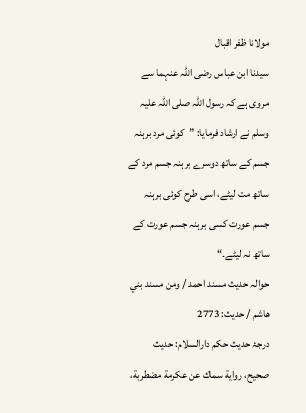مولانا ظفر اقبال
سیدنا ابن عباس رضی اللہ عنہما سے مروی ہے کہ رسول اللہ صلی اللہ علیہ وسلم نے ارشاد فرمایا: ”کوئی مرد برہنہ جسم کے ساتھ دوسرے برہنہ جسم مرد کے ساتھ مت لیٹے، اسی طرح کوئی برہنہ جسم عورت کسی برہنہ جسم عورت کے ساتھ نہ لیٹے۔“
حوالہ حدیث مسند احمد / ومن مسند بني هاشم / حدیث: 2773
درجۂ حدیث حکم دارالسلام: حديث صحيح، رواية سماك عن عكرمة مضطربة،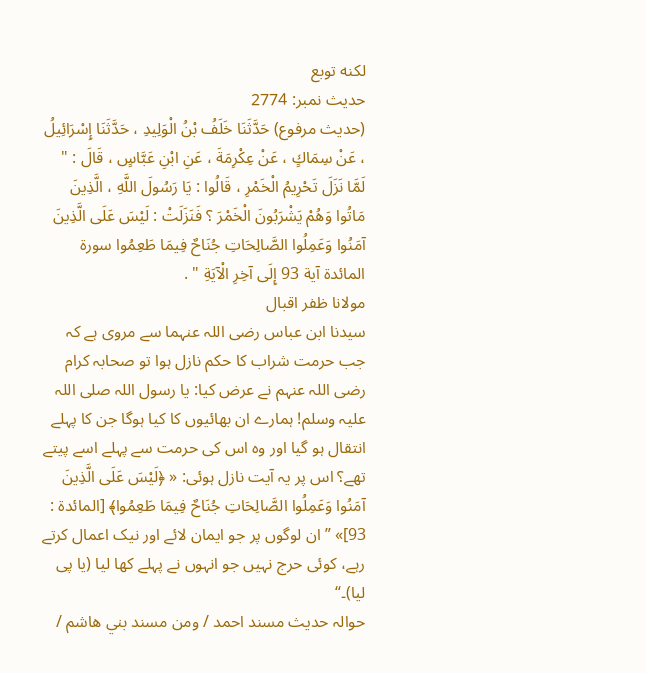لكنه توبع
حدیث نمبر: 2774
(حديث مرفوع) حَدَّثَنَا خَلَفُ بْنُ الْوَلِيدِ ، حَدَّثَنَا إِسْرَائِيلُ ، عَنْ سِمَاكٍ ، عَنْ عِكْرِمَةَ ، عَنِ ابْنِ عَبَّاسٍ ، قَالَ : " لَمَّا نَزَلَ تَحْرِيمُ الْخَمْرِ ، قَالُوا : يَا رَسُولَ اللَّهِ ، الَّذِينَ مَاتُوا وَهُمْ يَشْرَبُونَ الْخَمْرَ ؟ فَنَزَلَتْ : لَيْسَ عَلَى الَّذِينَ آمَنُوا وَعَمِلُوا الصَّالِحَاتِ جُنَاحٌ فِيمَا طَعِمُوا سورة المائدة آية 93 إِلَى آخِرِ الْآيَةِ " .
مولانا ظفر اقبال
سیدنا ابن عباس رضی اللہ عنہما سے مروی ہے کہ جب حرمت شراب کا حکم نازل ہوا تو صحابہ کرام رضی اللہ عنہم نے عرض کیا: یا رسول اللہ صلی اللہ علیہ وسلم! ہمارے ان بھائیوں کا کیا ہوگا جن کا پہلے انتقال ہو گیا اور وہ اس کی حرمت سے پہلے اسے پیتے تھے؟ اس پر یہ آیت نازل ہوئی: « ﴿لَيْسَ عَلَى الَّذِينَ آمَنُوا وَعَمِلُوا الصَّالِحَاتِ جُنَاحٌ فِيمَا طَعِمُوا﴾ [المائدة : 93]» ”ان لوگوں پر جو ایمان لائے اور نیک اعمال کرتے رہے، کوئی حرج نہیں جو انہوں نے پہلے کھا لیا (یا پی لیا)۔“
حوالہ حدیث مسند احمد / ومن مسند بني هاشم /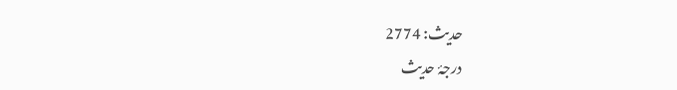حدیث: 2774
درجۂ حدیث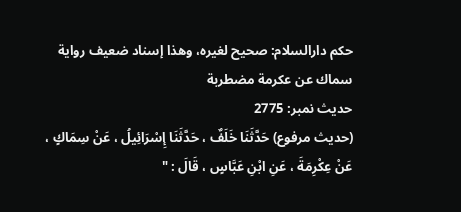حکم دارالسلام: صحيح لغيره، وهذا إسناد ضعيف رواية سماك عن عكرمة مضطربة
حدیث نمبر: 2775
(حديث مرفوع) حَدَّثَنَا خَلَفٌ ، حَدَّثَنَا إِسْرَائِيلُ ، عَنْ سِمَاكٍ ، عَنْ عِكْرِمَةَ ، عَنِ ابْنِ عَبَّاسٍ ، قَالَ : "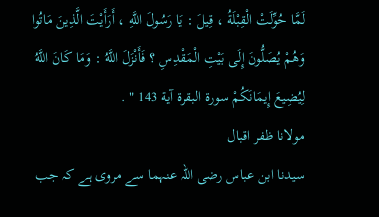لَمَّا حُوِّلَتْ الْقِبْلَةُ ، قِيلَ : يَا رَسُولَ اللَّهِ ، أَرَأَيْتَ الَّذِينَ مَاتُوا وَهُمْ يُصَلُّونَ إِلَى بَيْتِ الْمَقْدِسِ ؟ فَأَنْزَلَ اللَّهُ : وَمَا كَانَ اللَّهُ لِيُضِيعَ إِيمَانَكُمْ سورة البقرة آية 143 " .
مولانا ظفر اقبال
سیدنا ابن عباس رضی اللہ عنہما سے مروی ہے کہ جب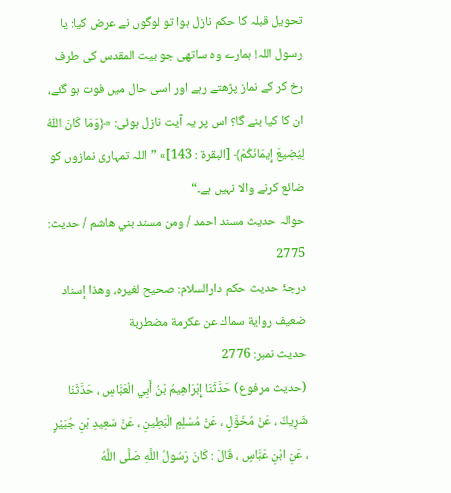تحویل قبلہ کا حکم نازل ہوا تو لوگوں نے عرض کیا: یا رسول اللہ! ہمارے وہ ساتھی جو بیت المقدس کی طرف رخ کر کے نماز پڑھتے رہے اور اسی حال میں فوت ہو گئے، ان کا کیا بنے گا؟ اس پر یہ آیت نازل ہوئی: «﴿وَمَا كَانَ اللّٰهُ لِيُضِيعَ إِيمَانَكُمْ﴾ [البقرة : 143]» ”اللہ تمہاری نمازوں کو ضائع کرنے والا نہیں ہے۔“
حوالہ حدیث مسند احمد / ومن مسند بني هاشم / حدیث: 2775
درجۂ حدیث حکم دارالسلام: صحيح لغيره، وهذا إسناد ضعيف رواية سماك عن عكرمة مضطربة
حدیث نمبر: 2776
(حديث مرفوع) حَدَّثَنَا إِبْرَاهِيمُ بْنُ أَبِي الْعَبَّاسِ ، حَدَّثَنَا شَرِيكٌ ، عَنْ مُخَوَّلٍ ، عَنْ مُسْلِمٍ الْبَطِينِ ، عَنْ سَعِيدِ بْنِ جُبَيْرٍ ، عَنِ ابْنِ عَبَّاسٍ ، قَالَ : كَانَ رَسُولُ اللَّهِ صَلَّى اللَّهُ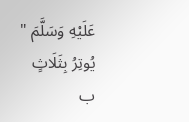عَلَيْهِ وَسَلَّمَ " يُوتِرُ بِثَلَاثٍ ب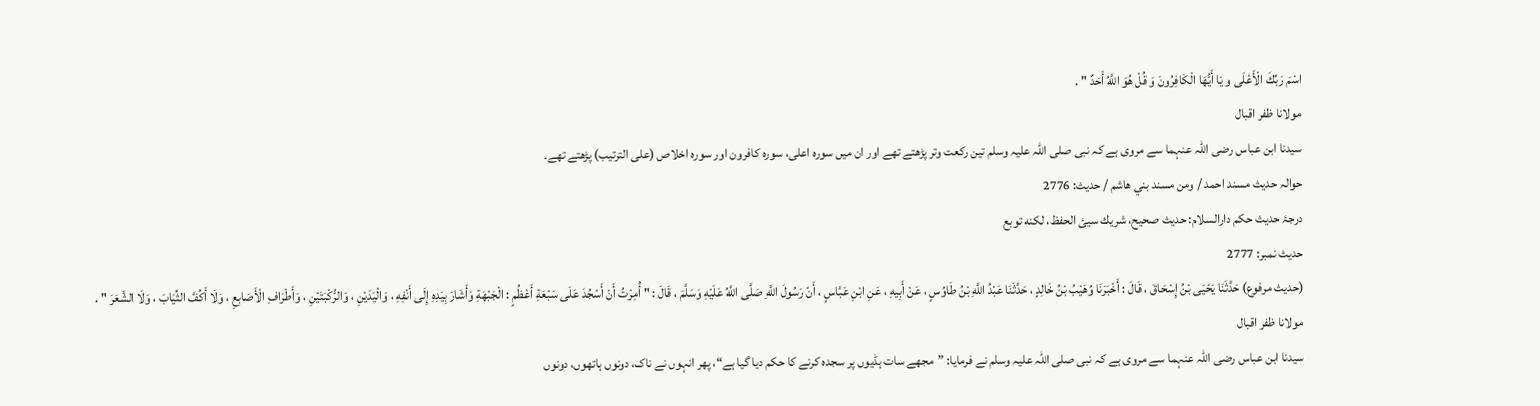اسْمَ رَبِّكَ الْأَعْلَى و يَا أَيُّهَا الْكَافِرُونَ وَ قُلْ هُوَ اللَّهُ أَحَدٌ " .
مولانا ظفر اقبال
سیدنا ابن عباس رضی اللہ عنہما سے مروی ہے کہ نبی صلی اللہ علیہ وسلم تین رکعت وتر پڑھتے تھے اور ان میں سورہ اعلی، سورہ کافرون اور سورہ اخلاص (علی الترتیب) پڑھتے تھے۔
حوالہ حدیث مسند احمد / ومن مسند بني هاشم / حدیث: 2776
درجۂ حدیث حکم دارالسلام: حديث صحيح، شريك سيئ الحفظ، لكنه توبع
حدیث نمبر: 2777
(حديث مرفوع) حَدَّثَنَا يَحْيَى بْنُ إِسْحَاقَ ، قَالَ : أَخْبَرَنَا وُهَيْبُ بْنُ خَالِدٍ ، حَدَّثَنَا عَبْدُ اللَّهِ بْنُ طَاوُسٍ ، عَنْ أَبِيهِ ، عَنِ ابْنِ عَبَّاسٍ ، أَنّ رَسُولَ اللَّهِ صَلَّى اللَّهُ عَلَيْهِ وَسَلَّمَ ، قَالَ : " أُمِرْتُ أَنْ أَسْجُدَ عَلَى سَبْعَةِ أَعْظُمٍ : الْجَبْهَةِ وَأَشَارَ بِيَدِهِ إِلَى أَنْفِهِ ، وَالْيَدَيْنِ ، وَالرُّكْبَتَيْنِ ، وَأَطْرَافِ الْأَصَابِعِ ، وَلَا أَكُفَّ الثِّيَابَ ، وَلَا الشَّعَرَ " .
مولانا ظفر اقبال
سیدنا ابن عباس رضی اللہ عنہما سے مروی ہے کہ نبی صلی اللہ علیہ وسلم نے فرمایا: ”مجھے سات ہڈیوں پر سجدہ کرنے کا حکم دیا گیا ہے“، پھر انہوں نے ناک، دونوں ہاتھوں، دونوں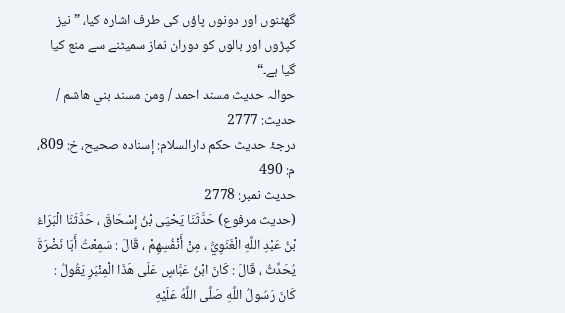گھٹنوں اور دونوں پاؤں کی طرف اشارہ کیا، ”نیز کپڑوں اور بالوں کو دوران نماز سمیٹنے سے منع کیا گیا ہے۔“
حوالہ حدیث مسند احمد / ومن مسند بني هاشم / حدیث: 2777
درجۂ حدیث حکم دارالسلام: إسناده صحيح، خ: 809، م: 490
حدیث نمبر: 2778
(حديث مرفوع) حَدَّثَنَا يَحْيَى بْنُ إِسْحَاقَ ، حَدَّثَنَا الْبَرَاءُ بْنُ عَبْدِ اللَّهِ الْغَنَوِيُّ ، مِنْ أَنْفُسِهِمْ ، قَالَ : سَمِعْتُ أَبَا نَضْرَةَ يُحَدِّثُ ، قَالَ : كَانَ ابْنُ عَبَّاسٍ عَلَى هَذَا الْمِنْبَرِ يَقُولُ : كَانَ رَسُولُ اللَّهِ صَلَّى اللَّهُ عَلَيْهِ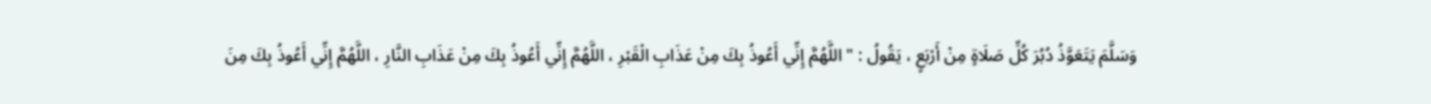وَسَلَّمَ يَتَعَوَّذُ دُبُرَ كُلِّ صَلَاةٍ مِنْ أَرْبَعٍ ، يَقُولُ : " اللَّهُمَّ إِنِّي أَعُوذُ بِكَ مِنْ عَذَابِ الْقَبْرِ ، اللَّهُمَّ إِنِّي أَعُوذُ بِكَ مِنْ عَذَابِ النَّارِ ، اللَّهُمَّ إِنِّي أَعُوذُ بِكَ مِنَ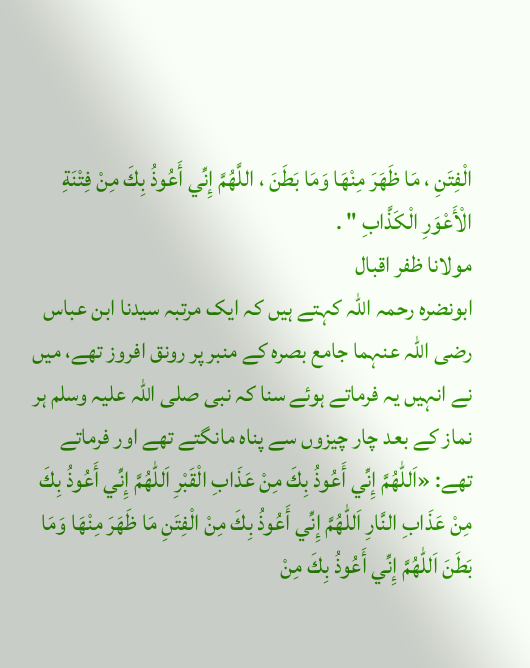الْفِتَنِ ، مَا ظَهَرَ مِنْهَا وَمَا بَطَنَ ، اللَّهُمَّ إِنِّي أَعُوذُ بِكَ مِنْ فِتْنَةِ الْأَعْوَرِ الْكَذَّابِ " .
مولانا ظفر اقبال
ابونضرہ رحمہ اللہ کہتے ہیں کہ ایک مرتبہ سیدنا ابن عباس رضی اللہ عنہما جامع بصرہ کے منبر پر رونق افروز تھے، میں نے انہیں یہ فرماتے ہوئے سنا کہ نبی صلی اللہ علیہ وسلم ہر نماز کے بعد چار چیزوں سے پناہ مانگتے تھے اور فرماتے تھے: «اَللّٰهُمَّ إِنِّي أَعُوذُ بِكَ مِنْ عَذَابِ الْقَبْرِ اَللّٰهُمَّ إِنِّي أَعُوذُ بِكَ مِنْ عَذَابِ النَّارِ اَللّٰهُمَّ إِنِّي أَعُوذُ بِكَ مِنْ الْفِتَنِ مَا ظَهَرَ مِنْهَا وَمَا بَطَنَ اَللّٰهُمَّ إِنِّي أَعُوذُ بِكَ مِنْ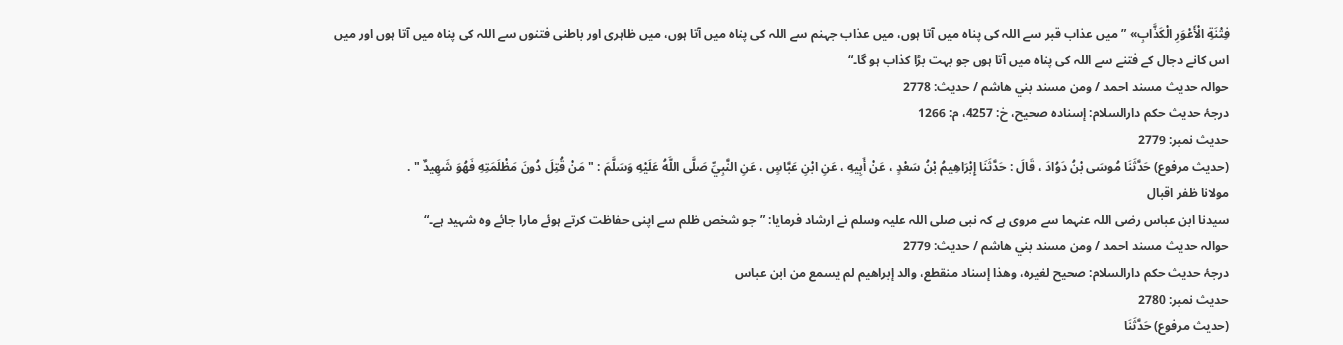فِتْنَةِ الْأَعْوَرِ الْكَذَّابِ» ”میں عذاب قبر سے اللہ کی پناہ میں آتا ہوں، میں عذاب جہنم سے اللہ کی پناہ میں آتا ہوں، میں ظاہری اور باطنی فتنوں سے اللہ کی پناہ میں آتا ہوں اور میں اس کانے دجال کے فتنے سے اللہ کی پناہ میں آتا ہوں جو بہت بڑا کذاب ہو گا۔“
حوالہ حدیث مسند احمد / ومن مسند بني هاشم / حدیث: 2778
درجۂ حدیث حکم دارالسلام: إسناده صحيح، خ: 4257، م: 1266
حدیث نمبر: 2779
(حديث مرفوع) حَدَّثَنَا مُوسَى بْنُ دَوُادَ ، قَالَ : حَدَّثَنَا إِبْرَاهِيمُ بْنُ سَعْدٍ ، عَنْ أَبِيهِ ، عَنِ ابْنِ عَبَّاسٍ ، عَنِ النَّبِيِّ صَلَّى اللَّهُ عَلَيْهِ وَسَلَّمَ : " مَنْ قُتِلَ دُونَ مَظْلَمَتِهِ فَهُوَ شَهِيدٌ " .
مولانا ظفر اقبال
سیدنا ابن عباس رضی اللہ عنہما سے مروی ہے کہ نبی صلی اللہ علیہ وسلم نے ارشاد فرمایا: ”جو شخص ظلم سے اپنی حفاظت کرتے ہوئے مارا جائے وہ شہید ہے۔“
حوالہ حدیث مسند احمد / ومن مسند بني هاشم / حدیث: 2779
درجۂ حدیث حکم دارالسلام: صحيح لغيره، وهذا إسناد منقطع، والد إبراهيم لم يسمع من ابن عباس
حدیث نمبر: 2780
(حديث مرفوع) حَدَّثَنَا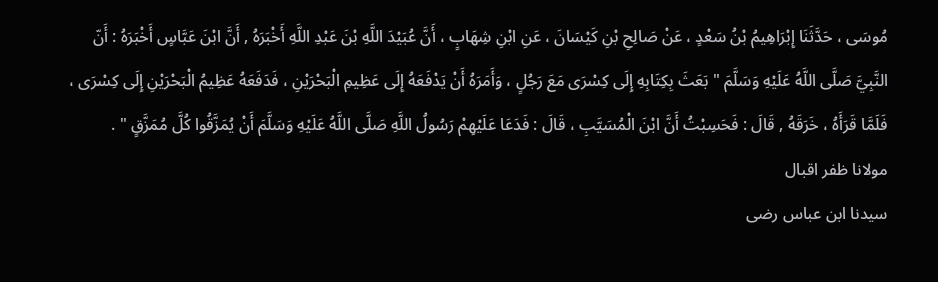مُوسَى ، حَدَّثَنَا إِبْرَاهِيمُ بْنُ سَعْدٍ ، عَنْ صَالِحِ بْنِ كَيْسَانَ ، عَنِ ابْنِ شِهَابٍ ، أَنَّ عُبَيْدَ اللَّهِ بْنَ عَبْدِ اللَّهِ أَخْبَرَهُ , أَنَّ ابْنَ عَبَّاسٍ أَخْبَرَهُ : أَنّ النَّبِيَّ صَلَّى اللَّهُ عَلَيْهِ وَسَلَّمَ " بَعَثَ بِكِتَابِهِ إِلَى كِسْرَى مَعَ رَجُلٍ ، وَأَمَرَهُ أَنْ يَدْفَعَهُ إِلَى عَظِيمِ الْبَحْرَيْنِ ، فَدَفَعَهُ عَظِيمُ الْبَحْرَيْنِ إِلَى كِسْرَى ، فَلَمَّا قَرَأَهُ ، خَرَقَهُ , قَالَ : فَحَسِبْتُ أَنَّ ابْنَ الْمُسَيَّبِ ، قَالَ : فَدَعَا عَلَيْهِمْ رَسُولُ اللَّهِ صَلَّى اللَّهُ عَلَيْهِ وَسَلَّمَ أَنْ يُمَزَّقُوا كُلَّ مُمَزَّقٍ " .
مولانا ظفر اقبال
سیدنا ابن عباس رضی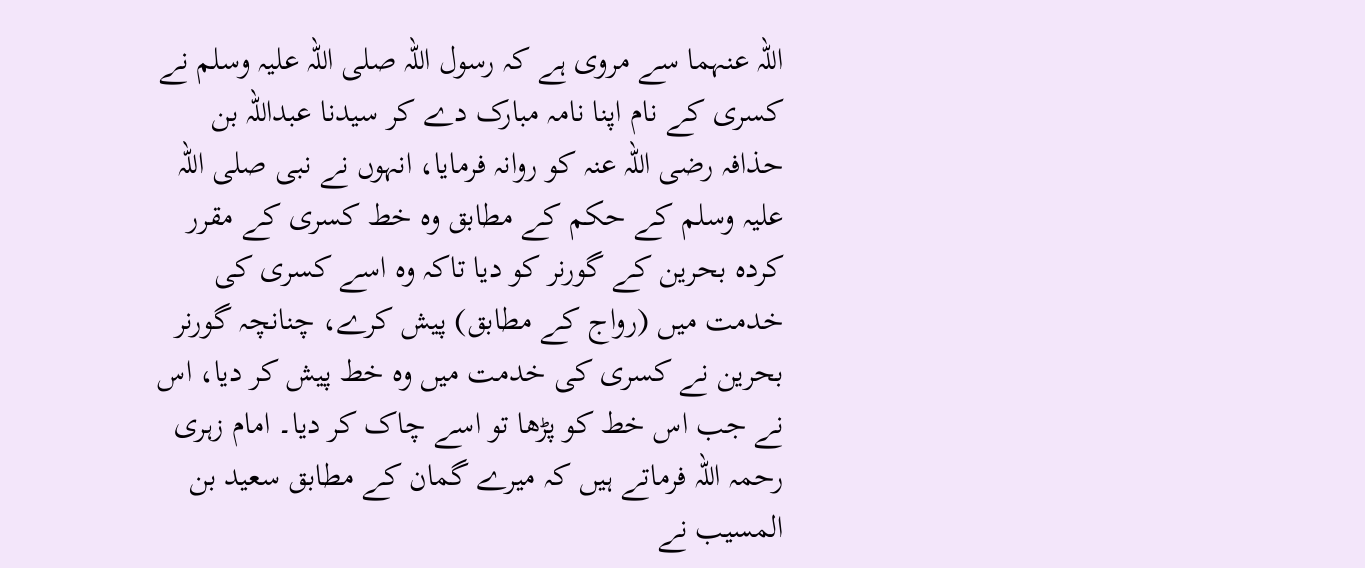اللہ عنہما سے مروی ہے کہ رسول اللہ صلی اللہ علیہ وسلم نے کسری کے نام اپنا نامہ مبارک دے کر سیدنا عبداللہ بن حذافہ رضی اللہ عنہ کو روانہ فرمایا، انہوں نے نبی صلی اللہ علیہ وسلم کے حکم کے مطابق وہ خط کسری کے مقرر کردہ بحرین کے گورنر کو دیا تاکہ وہ اسے کسری کی خدمت میں (رواج کے مطابق) پیش کرے، چنانچہ گورنر بحرین نے کسری کی خدمت میں وہ خط پیش کر دیا، اس نے جب اس خط کو پڑھا تو اسے چاک کر دیا۔ امام زہری رحمہ اللہ فرماتے ہیں کہ میرے گمان کے مطابق سعید بن المسیب نے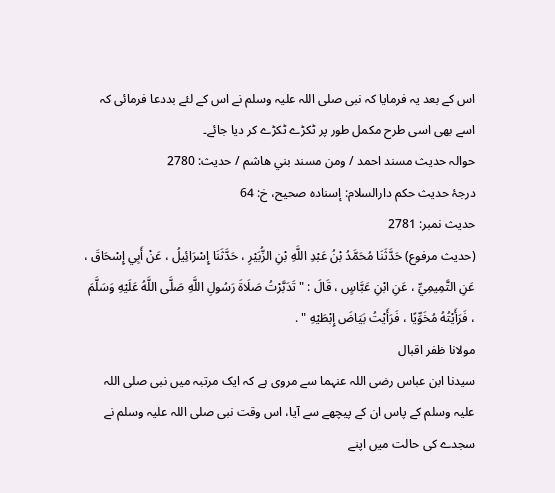اس کے بعد یہ فرمایا کہ نبی صلی اللہ علیہ وسلم نے اس کے لئے بددعا فرمائی کہ اسے بھی اسی طرح مکمل طور پر ٹکڑے ٹکڑے کر دیا جائے۔
حوالہ حدیث مسند احمد / ومن مسند بني هاشم / حدیث: 2780
درجۂ حدیث حکم دارالسلام: إسناده صحيح، خ: 64
حدیث نمبر: 2781
(حديث مرفوع) حَدَّثَنَا مُحَمَّدُ بْنُ عَبْدِ اللَّهِ بْنِ الزُّبَيْرِ ، حَدَّثَنَا إِسْرَائِيلُ ، عَنْ أَبِي إِسْحَاقَ ، عَنِ التَّمِيمِيِّ ، عَنِ ابْنِ عَبَّاسٍ ، قَالَ : " تَدَبَّرْتُ صَلَاةَ رَسُولِ اللَّهِ صَلَّى اللَّهُ عَلَيْهِ وَسَلَّمَ ، فَرَأَيْتُهُ مُخَوِّيًا ، فَرَأَيْتُ بَيَاضَ إِبْطَيْهِ " .
مولانا ظفر اقبال
سیدنا ابن عباس رضی اللہ عنہما سے مروی ہے کہ ایک مرتبہ میں نبی صلی اللہ علیہ وسلم کے پاس ان کے پیچھے سے آیا، اس وقت نبی صلی اللہ علیہ وسلم نے سجدے کی حالت میں اپنے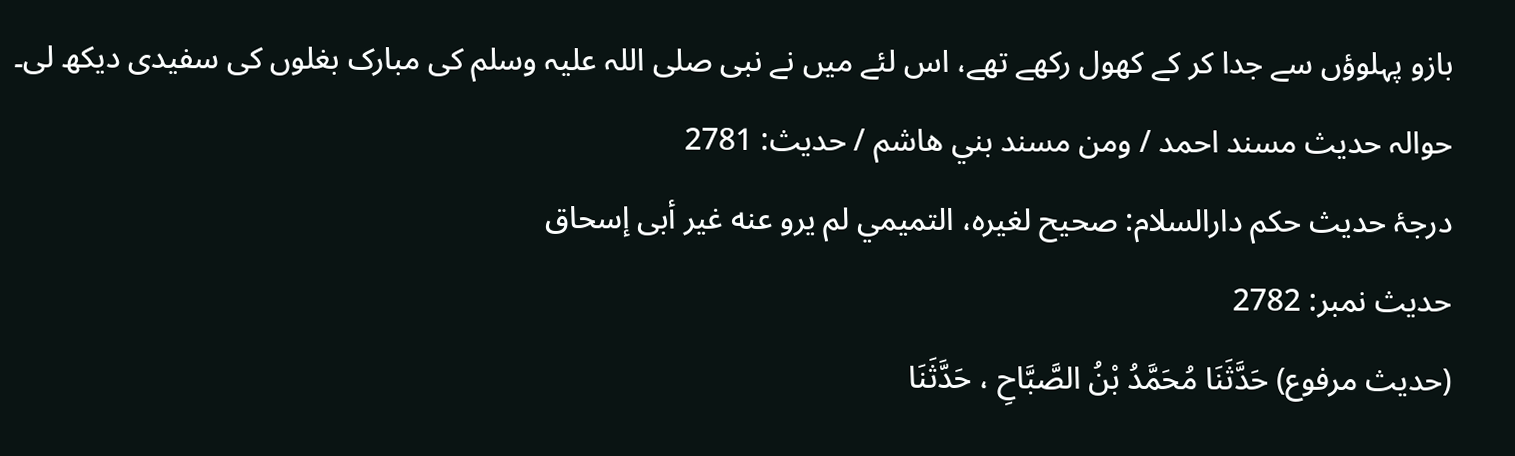بازو پہلوؤں سے جدا کر کے کھول رکھے تھے، اس لئے میں نے نبی صلی اللہ علیہ وسلم کی مبارک بغلوں کی سفیدی دیکھ لی۔
حوالہ حدیث مسند احمد / ومن مسند بني هاشم / حدیث: 2781
درجۂ حدیث حکم دارالسلام: صحيح لغيره، التميمي لم يرو عنه غير أبى إسحاق
حدیث نمبر: 2782
(حديث مرفوع) حَدَّثَنَا مُحَمَّدُ بْنُ الصَّبَّاحِ ، حَدَّثَنَا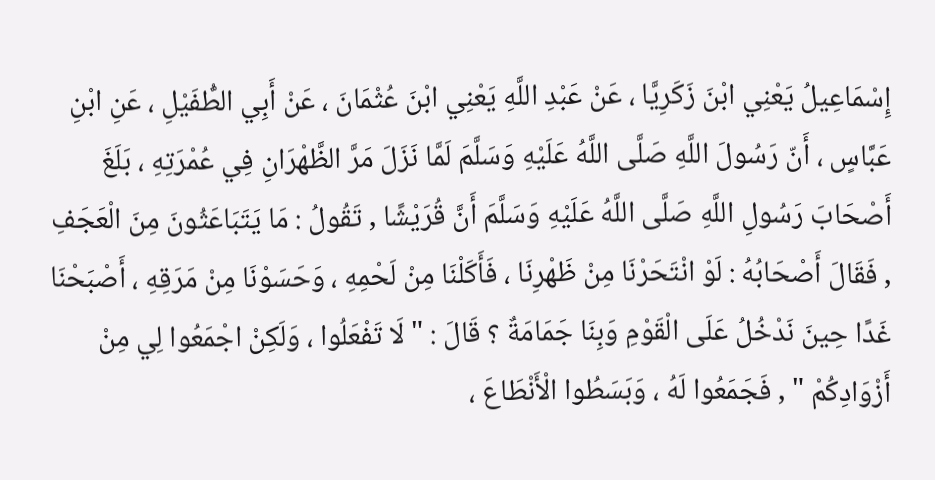إِسْمَاعِيلُ يَعْنِي ابْنَ زَكَرِيَّا ، عَنْ عَبْدِ اللَّهِ يَعْنِي ابْنَ عُثْمَانَ ، عَنْ أَبِي الطُّفَيْلِ ، عَنِ ابْنِ عَبَّاسٍ ، أَنّ رَسُولَ اللَّهِ صَلَّى اللَّهُ عَلَيْهِ وَسَلَّمَ لَمَّا نَزَلَ مَرَّ الظَّهْرَانِ فِي عُمْرَتِهِ ، بَلَغَ أَصْحَابَ رَسُولِ اللَّهِ صَلَّى اللَّهُ عَلَيْهِ وَسَلَّمَ أَنَّ قُرَيْشًا , تَقُولُ : مَا يَتَبَاعَثُونَ مِنَ الْعَجَفِ , فَقَالَ أَصْحَابُهُ : لَوْ انْتَحَرْنَا مِنْ ظَهْرِنَا ، فَأَكَلْنَا مِنْ لَحْمِهِ ، وَحَسَوْنَا مِنْ مَرَقِهِ ، أَصْبَحْنَا غَدًا حِينَ نَدْخُلُ عَلَى الْقَوْمِ وَبِنَا جَمَامَةٌ ؟ قَالَ : " لَا تَفْعَلُوا ، وَلَكِنْ اجْمَعُوا لِي مِنْ أَزْوَادِكُمْ " , فَجَمَعُوا لَهُ ، وَبَسَطُوا الْأَنْطَاعَ ،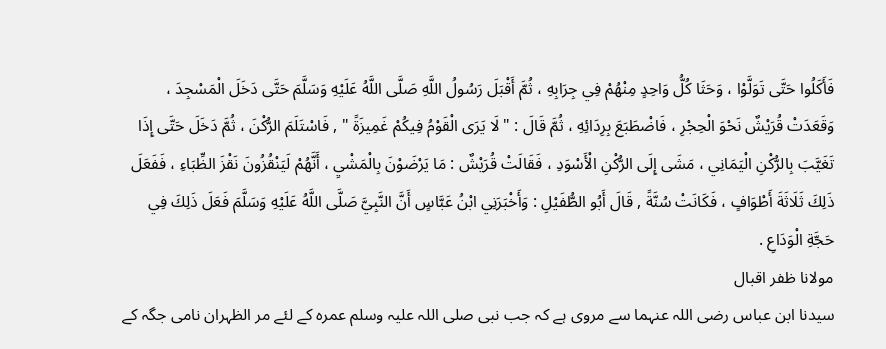فَأَكَلُوا حَتَّى تَوَلَّوْا ، وَحَثَا كُلُّ وَاحِدٍ مِنْهُمْ فِي جِرَابِهِ ، ثُمَّ أَقْبَلَ رَسُولُ اللَّهِ صَلَّى اللَّهُ عَلَيْهِ وَسَلَّمَ حَتَّى دَخَلَ الْمَسْجِدَ ، وَقَعَدَتْ قُرَيْشٌ نَحْوَ الْحِجْرِ ، فَاضْطَبَعَ بِرِدَائِهِ ، ثُمَّ قَالَ : " لَا يَرَى الْقَوْمُ فِيكُمْ غَمِيزَةً " , فَاسْتَلَمَ الرُّكْنَ ، ثُمَّ دَخَلَ حَتَّى إِذَا تَغَيَّبَ بِالرُّكْنِ الْيَمَانِي ، مَشَى إِلَى الرُّكْنِ الْأَسْوَدِ ، فَقَالَتْ قُرَيْشٌ : مَا يَرْضَوْنَ بِالْمَشْيِ ، أَنَّهُمْ لَيَنْقُزُونَ نَقْزَ الظِّبَاءِ ، فَفَعَلَ ذَلِكَ ثَلَاثَةَ أَطْوَافٍ ، فَكَانَتْ سُنَّةً , قَالَ أَبُو الطُّفَيْلِ : وَأَخْبَرَنِي ابْنُ عَبَّاسٍ أَنَّ النَّبِيَّ صَلَّى اللَّهُ عَلَيْهِ وَسَلَّمَ فَعَلَ ذَلِكَ فِي حَجَّةِ الْوَدَاعِ .
مولانا ظفر اقبال
سیدنا ابن عباس رضی اللہ عنہما سے مروی ہے کہ جب نبی صلی اللہ علیہ وسلم عمرہ کے لئے مر الظہران نامی جگہ کے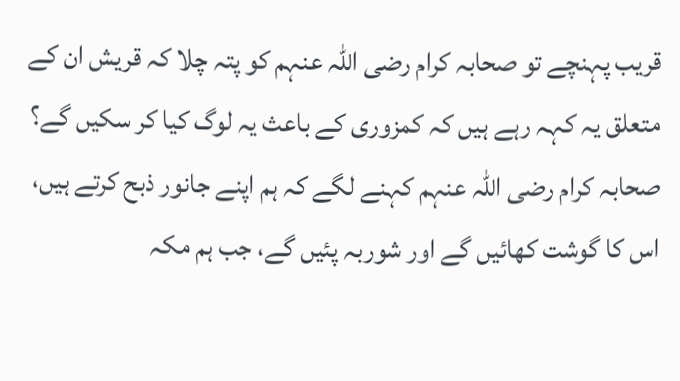قریب پہنچے تو صحابہ کرام رضی اللہ عنہم کو پتہ چلا کہ قریش ان کے متعلق یہ کہہ رہے ہیں کہ کمزوری کے باعث یہ لوگ کیا کر سکیں گے؟ صحابہ کرام رضی اللہ عنہم کہنے لگے کہ ہم اپنے جانور ذبح کرتے ہیں، اس کا گوشت کھائیں گے اور شوربہ پئیں گے، جب ہم مکہ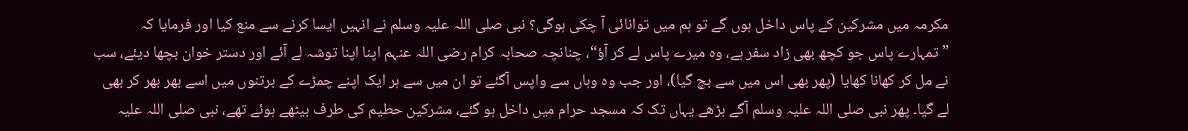مکرمہ میں مشرکین کے پاس داخل ہوں گے تو ہم میں توانائی آ چکی ہوگی؟ نبی صلی اللہ علیہ وسلم نے انہیں ایسا کرنے سے منع کیا اور فرمایا کہ ”تمہارے پاس جو کچھ بھی زاد سفر ہے، وہ میرے پاس لے کر آؤ“، چنانچہ صحابہ کرام رضی اللہ عنہم اپنا اپنا توشہ لے آئے اور دستر خوان بچھا دیئے، سب نے مل کر کھانا کھایا (پھر بھی اس میں سے بچ گیا)، اور جب وہ وہاں سے واپس آگئے تو ان میں سے ہر ایک اپنے چمڑے کے برتنوں میں اسے بھر بھر کر بھی لے گیا۔ پھر نبی صلی اللہ علیہ وسلم آگے بڑھے یہاں تک کہ مسجد حرام میں داخل ہو گئے، مشرکین حطیم کی طرف بیٹھے ہوئے تھے، نبی صلی اللہ علیہ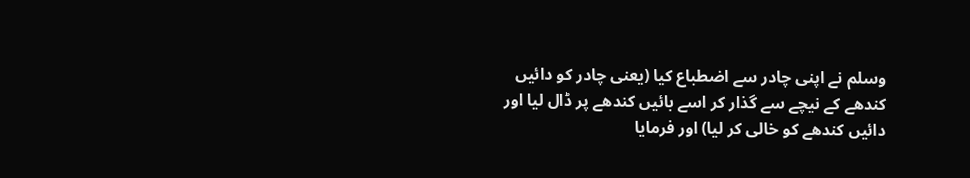وسلم نے اپنی چادر سے اضطباع کیا (یعنی چادر کو دائیں کندھے کے نیچے سے گذار کر اسے بائیں کندھے پر ڈال لیا اور دائیں کندھے کو خالی کر لیا) اور فرمایا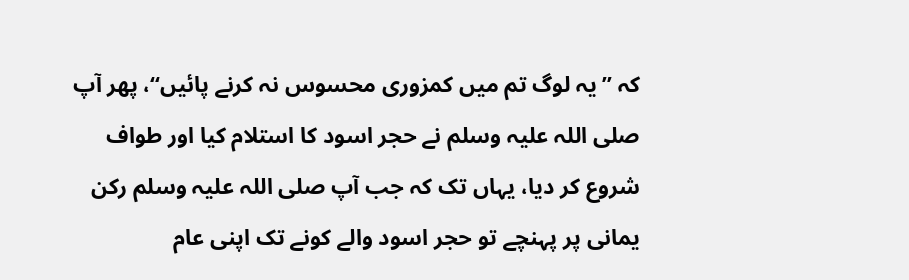کہ ”یہ لوگ تم میں کمزوری محسوس نہ کرنے پائیں“، پھر آپ صلی اللہ علیہ وسلم نے حجر اسود کا استلام کیا اور طواف شروع کر دیا، یہاں تک کہ جب آپ صلی اللہ علیہ وسلم رکن یمانی پر پہنچے تو حجر اسود والے کونے تک اپنی عام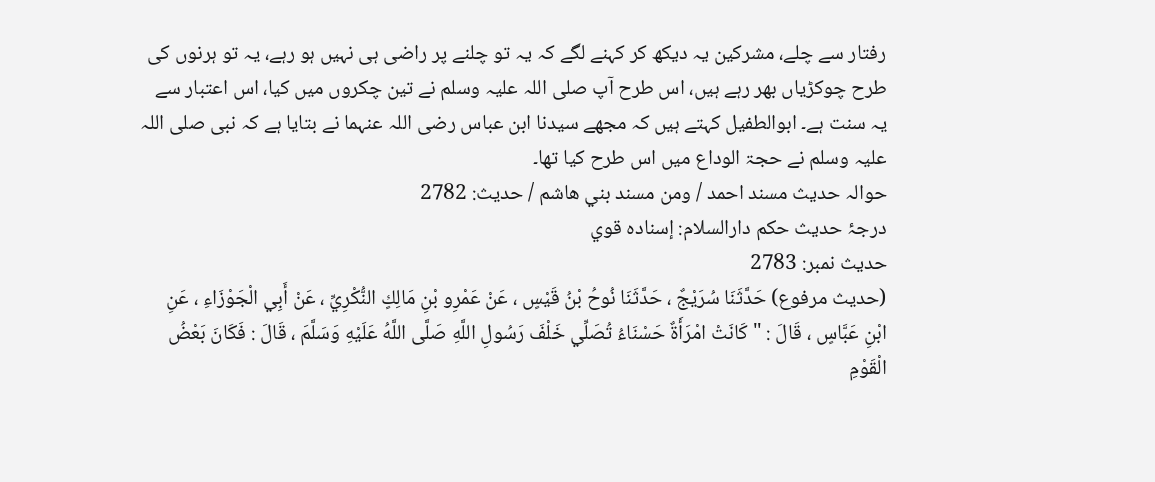رفتار سے چلے، مشرکین یہ دیکھ کر کہنے لگے کہ یہ تو چلنے پر راضی ہی نہیں ہو رہے، یہ تو ہرنوں کی طرح چوکڑیاں بھر رہے ہیں، اس طرح آپ صلی اللہ علیہ وسلم نے تین چکروں میں کیا، اس اعتبار سے یہ سنت ہے۔ ابوالطفیل کہتے ہیں کہ مجھے سیدنا ابن عباس رضی اللہ عنہما نے بتایا ہے کہ نبی صلی اللہ علیہ وسلم نے حجۃ الوداع میں اس طرح کیا تھا۔
حوالہ حدیث مسند احمد / ومن مسند بني هاشم / حدیث: 2782
درجۂ حدیث حکم دارالسلام: إسناده قوي
حدیث نمبر: 2783
(حديث مرفوع) حَدَّثَنَا سُرَيْجٌ ، حَدَّثَنَا نُوحُ بْنُ قَيْسٍ ، عَنْ عَمْرِو بْنِ مَالِكٍ النُّكْرِيِّ ، عَنْ أَبِي الْجَوْزَاءِ ، عَنِ ابْنِ عَبَّاسٍ ، قَالَ : " كَانَتْ امْرَأَةٌ حَسْنَاءُ تُصَلِّي خَلْفَ رَسُولِ اللَّهِ صَلَّى اللَّهُ عَلَيْهِ وَسَلَّمَ ، قَالَ : فَكَانَ بَعْضُ الْقَوْمِ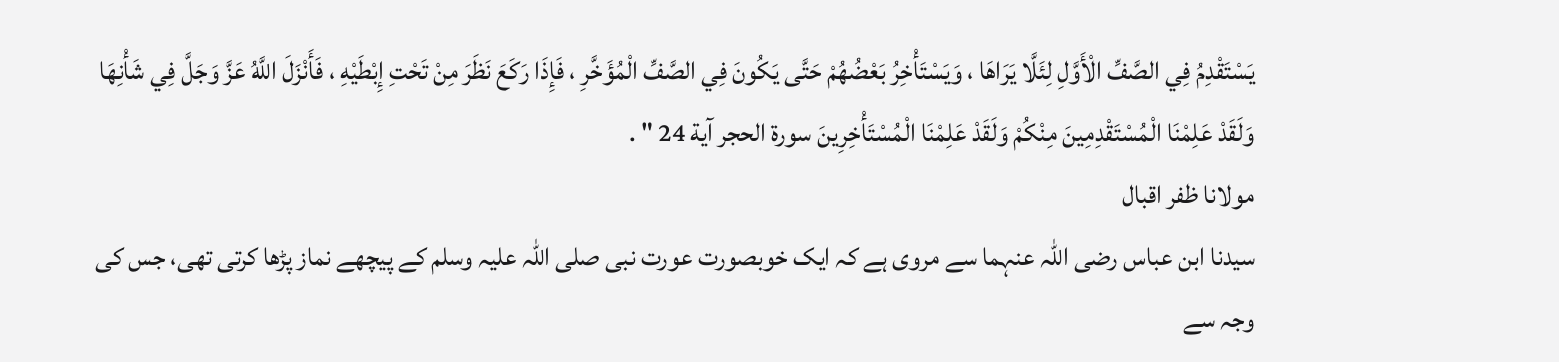يَسْتَقْدِمُ فِي الصَّفِّ الْأَوَّلِ لِئَلَّا يَرَاهَا ، وَيَسْتَأْخِرُ بَعْضُهُمْ حَتَّى يَكُونَ فِي الصَّفِّ الْمُؤَخَّرِ ، فَإِذَا رَكَعَ نَظَرَ مِنْ تَحْتِ إِبْطَيْهِ ، فَأَنْزَلَ اللَّهُ عَزَّ وَجَلَّ فِي شَأْنِهَا وَلَقَدْ عَلِمْنَا الْمُسْتَقْدِمِينَ مِنْكُمْ وَلَقَدْ عَلِمْنَا الْمُسْتَأْخِرِينَ سورة الحجر آية 24 " .
مولانا ظفر اقبال
سیدنا ابن عباس رضی اللہ عنہما سے مروی ہے کہ ایک خوبصورت عورت نبی صلی اللہ علیہ وسلم کے پیچھے نماز پڑھا کرتی تھی، جس کی وجہ سے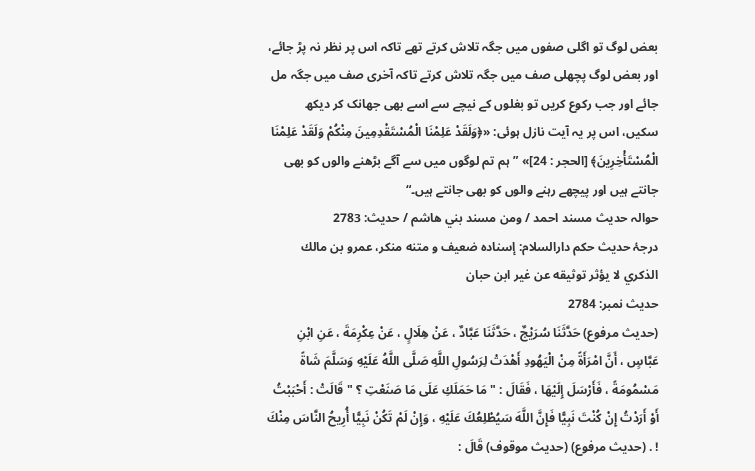بعض لوگ تو اگلی صفوں میں جگہ تلاش کرتے تھے تاکہ اس پر نظر نہ پڑ جائے، اور بعض لوگ پچھلی صف میں جگہ تلاش کرتے تاکہ آخری صف میں جگہ مل جائے اور جب رکوع کریں تو بغلوں کے نیچے سے اسے بھی جھانک کر دیکھ سکیں، اس پر یہ آیت نازل ہوئی: «﴿وَلَقَدْ عَلِمْنَا الْمُسْتَقْدِمِينَ مِنْكُمْ وَلَقَدْ عَلِمْنَا الْمُسْتَأْخِرِينَ﴾ [الحجر : 24]» ”ہم تم لوگوں میں سے آگے بڑھنے والوں کو بھی جانتے ہیں اور پیچھے رہنے والوں کو بھی جانتے ہیں۔“
حوالہ حدیث مسند احمد / ومن مسند بني هاشم / حدیث: 2783
درجۂ حدیث حکم دارالسلام: إسناده ضعيف و متنه منكر، عمرو بن مالك الذكري لا يؤثر توثيقه عن غير ابن حبان
حدیث نمبر: 2784
(حديث مرفوع) حَدَّثَنَا سُرَيْجٌ ، حَدَّثَنَا عَبَّادٌ ، عَنْ هِلَالٍ ، عَنْ عِكْرِمَةَ ، عَنِ ابْنِ عَبَّاسٍ ، أَنَّ امْرَأَةً مِنْ الْيَهُودِ أَهْدَتْ لِرَسُولِ اللَّهِ صَلَّى اللَّهُ عَلَيْهِ وَسَلَّمَ شَاةً مَسْمُومَةً ، فَأَرْسَلَ إِلَيْهَا ، فَقَالَ : " مَا حَمَلَكِ عَلَى مَا صَنَعْتِ ؟ " قَالَتْ : أَحْبَبْتُ أَوْ أَرَدْتُ إِنْ كُنْتَ نَبِيًّا فَإِنَّ اللَّهَ سَيُطْلِعُكَ عَلَيْهِ ، وَإِنْ لَمْ تَكُنْ نَبِيًّا أُرِيحُ النَّاسَ مِنْكَ ! . (حديث مرفوع) (حديث موقوف) قَالَ :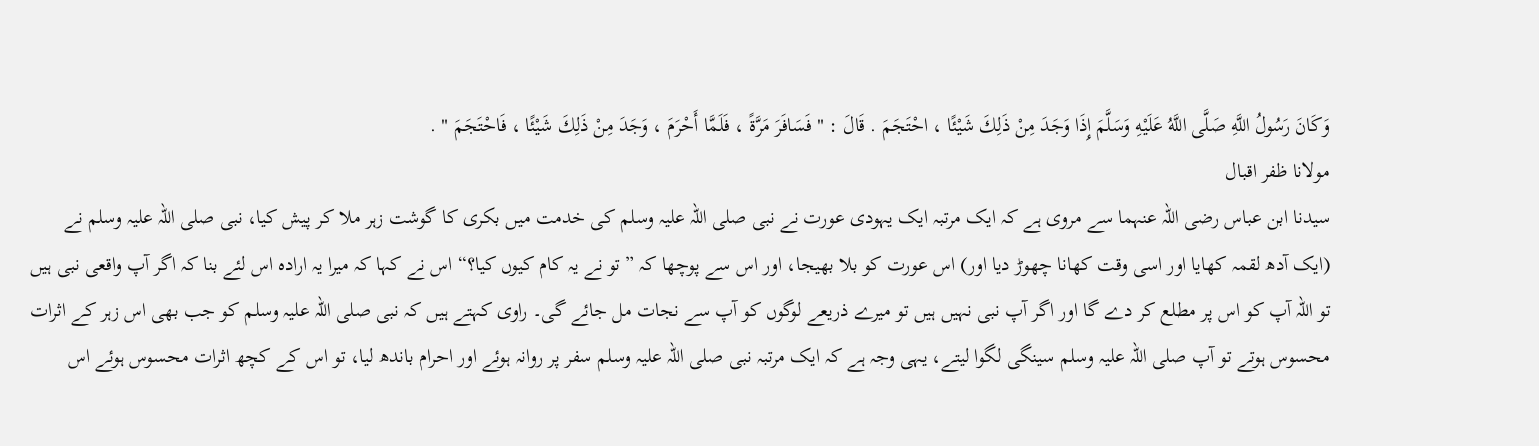وَكَانَ رَسُولُ اللَّهِ صَلَّى اللَّهُ عَلَيْهِ وَسَلَّمَ إِذَا وَجَدَ مِنْ ذَلِكَ شَيْئًا ، احْتَجَمَ . قَالَ : " فَسَافَرَ مَرَّةً ، فَلَمَّا أَحْرَمَ ، وَجَدَ مِنْ ذَلِكَ شَيْئًا ، فَاحْتَجَمَ " .
مولانا ظفر اقبال
سیدنا ابن عباس رضی اللہ عنہما سے مروی ہے کہ ایک مرتبہ ایک یہودی عورت نے نبی صلی اللہ علیہ وسلم کی خدمت میں بکری کا گوشت زہر ملا کر پیش کیا، نبی صلی اللہ علیہ وسلم نے (ایک آدھ لقمہ کھایا اور اسی وقت کھانا چھوڑ دیا اور) اس عورت کو بلا بھیجا، اور اس سے پوچھا کہ ”تو نے یہ کام کیوں کیا؟“ اس نے کہا کہ میرا یہ ارادہ اس لئے بنا کہ اگر آپ واقعی نبی ہیں تو اللہ آپ کو اس پر مطلع کر دے گا اور اگر آپ نبی نہیں ہیں تو میرے ذریعے لوگوں کو آپ سے نجات مل جائے گی۔ راوی کہتے ہیں کہ نبی صلی اللہ علیہ وسلم کو جب بھی اس زہر کے اثرات محسوس ہوتے تو آپ صلی اللہ علیہ وسلم سینگی لگوا لیتے، یہی وجہ ہے کہ ایک مرتبہ نبی صلی اللہ علیہ وسلم سفر پر روانہ ہوئے اور احرام باندھ لیا، تو اس کے کچھ اثرات محسوس ہوئے اس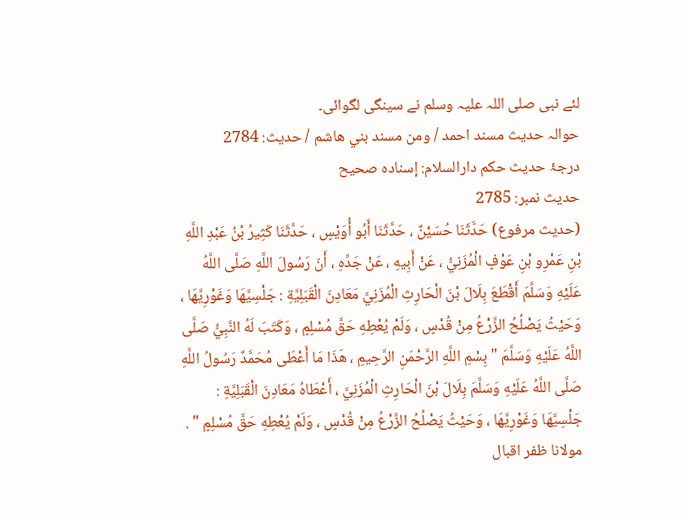لئے نبی صلی اللہ علیہ وسلم نے سینگی لگوائی۔
حوالہ حدیث مسند احمد / ومن مسند بني هاشم / حدیث: 2784
درجۂ حدیث حکم دارالسلام: إسناده صحيح
حدیث نمبر: 2785
(حديث مرفوع) حَدَّثَنَا حُسَيْنٌ ، حَدَّثَنَا أَبُو أُوَيْسٍ ، حَدَّثَنَا كَثِيرُ بْنُ عَبْدِ اللَّهِ بْنِ عَمْرِو بْنِ عَوْفٍ الْمُزَنِيُّ ، عَنْ أَبِيهِ ، عَنْ جَدِّهِ ، أَنّ رَسُولَ اللَّهِ صَلَّى اللَّهُ عَلَيْهِ وَسَلَّمَ أَقْطَعَ بِلَالَ بْنَ الْحَارِثِ الْمُزَنِيَّ مَعَادِنَ الْقَبَلِيَّةِ : جَلْسِيَّهَا وَغَوْرِيَّهَا ، وَحَيْثُ يَصْلُحُ الزَّرْعُ مِنْ قُدْسٍ ، وَلَمْ يُعْطِهِ حَقَّ مُسْلِمٍ ، وَكَتَبَ لَهُ النَّبِيُّ صَلَّى اللَّهُ عَلَيْهِ وَسَلَّمَ " بِسْمِ اللَّهِ الرَّحْمَنِ الرَّحِيمِ ، هَذَا مَا أَعْطَى مُحَمَّدٌ رَسُولُ اللَّهِ صَلَّى اللَّهُ عَلَيْهِ وَسَلَّمَ بِلَالَ بْنَ الْحَارِثِ الْمُزَنِيَّ ، أَعْطَاهُ مَعَادِنَ الْقَبَلِيَّةِ : جَلْسِيَّهَا وَغَوْرِيَّهَا ، وَحَيْثُ يَصْلُحُ الزَّرْعُ مِنْ قُدْسٍ ، وَلَمْ يُعْطِهِ حَقَّ مُسْلِمٍ " .
مولانا ظفر اقبال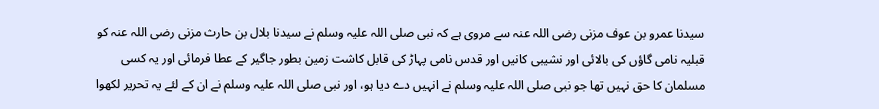سیدنا عمرو بن عوف مزنی رضی اللہ عنہ سے مروی ہے کہ نبی صلی اللہ علیہ وسلم نے سیدنا بلال بن حارث مزنی رضی اللہ عنہ کو قبلیہ نامی گاؤں کی بالائی اور نشیبی کانیں اور قدس نامی پہاڑ کی قابل کاشت زمین بطور جاگیر کے عطا فرمائی اور یہ کسی مسلمان کا حق نہیں تھا جو نبی صلی اللہ علیہ وسلم نے انہیں دے دیا ہو، اور نبی صلی اللہ علیہ وسلم نے ان کے لئے یہ تحریر لکھوا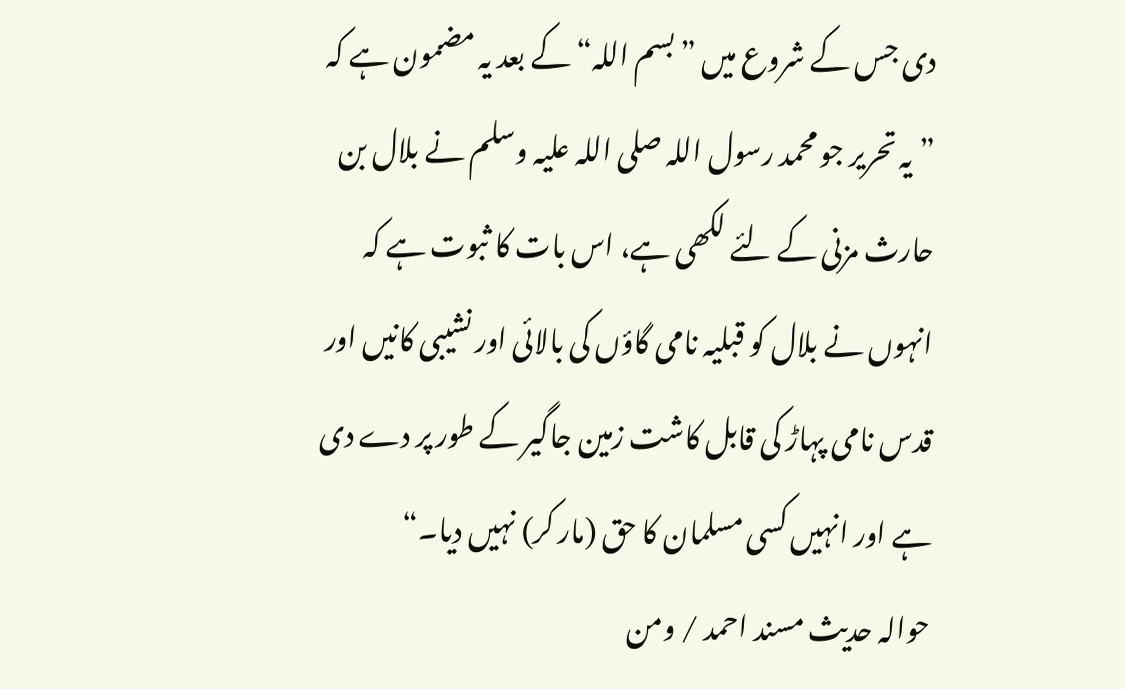دی جس کے شروع میں ”بسم اللہ“ کے بعد یہ مضمون ہے کہ ”یہ تحریر جو محمد رسول اللہ صلی اللہ علیہ وسلم نے بلال بن حارث مزنی کے لئے لکھی ہے، اس بات کا ثبوت ہے کہ انہوں نے بلال کو قبلیہ نامی گاؤں کی بالائی اور نشیبی کانیں اور قدس نامی پہاڑ کی قابل کاشت زمین جاگیر کے طور پر دے دی ہے اور انہیں کسی مسلمان کا حق (مار کر) نہیں دیا۔“
حوالہ حدیث مسند احمد / ومن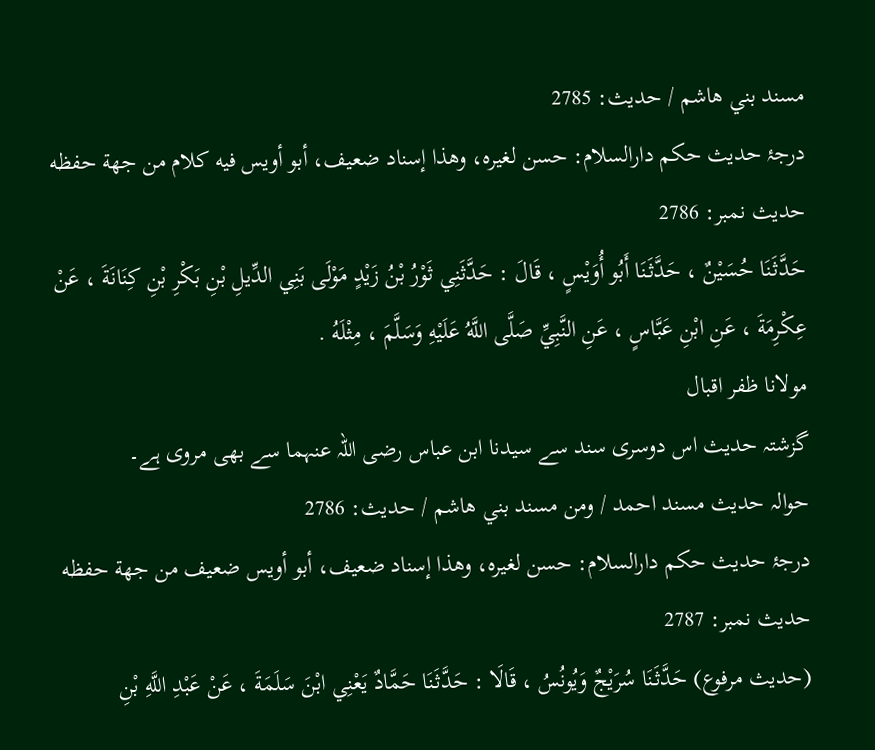مسند بني هاشم / حدیث: 2785
درجۂ حدیث حکم دارالسلام: حسن لغيره، وهذا إسناد ضعيف، أبو أويس فيه كلام من جهة حفظه
حدیث نمبر: 2786
حَدَّثَنَا حُسَيْنٌ ، حَدَّثَنَا أَبُو أُوَيْسٍ ، قَالَ : حَدَّثَنِي ثَوْرُ بْنُ زَيْدٍ مَوْلَى بَنِي الدِّيلِ بْنِ بَكْرِ بْنِ كِنَانَةَ ، عَنْ عِكْرِمَةَ ، عَنِ ابْنِ عَبَّاسٍ ، عَنِ النَّبِيِّ صَلَّى اللَّهُ عَلَيْهِ وَسَلَّمَ ، مِثْلَهُ .
مولانا ظفر اقبال
گزشتہ حدیث اس دوسری سند سے سیدنا ابن عباس رضی اللہ عنہما سے بھی مروی ہے۔
حوالہ حدیث مسند احمد / ومن مسند بني هاشم / حدیث: 2786
درجۂ حدیث حکم دارالسلام: حسن لغيره، وهذا إسناد ضعيف، أبو أويس ضعيف من جهة حفظه
حدیث نمبر: 2787
(حديث مرفوع) حَدَّثَنَا سُرَيْجٌ وَيُونُسُ ، قَالَا : حَدَّثَنَا حَمَّادٌ يَعْنِي ابْنَ سَلَمَةَ ، عَنْ عَبْدِ اللَّهِ بْنِ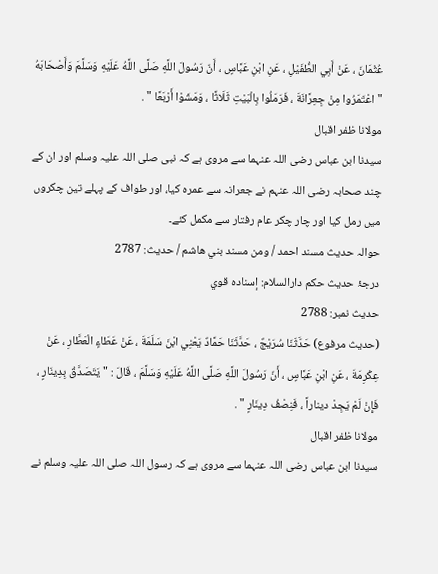عُثْمَانَ ، عَنْ أَبِي الطُّفَيْلِ ، عَنِ ابْنِ عَبَّاسٍ ، أَنّ رَسُولَ اللَّهِ صَلَّى اللَّهُ عَلَيْهِ وَسَلَّمَ وَأَصْحَابَهُ " اعْتَمَرُوا مِنْ جِعِرَّانَةَ ، فَرَمَلُوا بِالْبَيْتِ ثَلَاثًا ، وَمَشَوْا أَرْبَعًا " .
مولانا ظفر اقبال
سیدنا ابن عباس رضی اللہ عنہما سے مروی ہے کہ نبی صلی اللہ علیہ وسلم اور ان کے چند صحابہ رضی اللہ عنہم نے جعرانہ سے عمرہ کیا، اور طواف کے پہلے تین چکروں میں رمل کیا اور چار چکر عام رفتار سے مکمل کئے۔
حوالہ حدیث مسند احمد / ومن مسند بني هاشم / حدیث: 2787
درجۂ حدیث حکم دارالسلام: إسناده قوي
حدیث نمبر: 2788
(حديث مرفوع) حَدَّثَنَا سُرَيْجٌ ، حَدَّثَنَا حَمَّادٌ يَعْنِي ابْنَ سَلَمَةَ ، عَنْ عَطَاءٍ الْعَطَّارِ ، عَنْ عِكْرِمَةَ ، عَنِ ابْنِ عَبَّاسٍ ، أَنّ رَسُولَ اللَّهِ صَلَّى اللَّهُ عَلَيْهِ وَسَلَّمَ ، قَالَ : " يَتَصَدَّقُ بِدِينَارٍ ، فَإِنْ لَمْ يَجِدْ ديناراً ، فَنِصْفُ دِينَارٍ " .
مولانا ظفر اقبال
سیدنا ابن عباس رضی اللہ عنہما سے مروی ہے کہ رسول اللہ صلی اللہ علیہ وسلم نے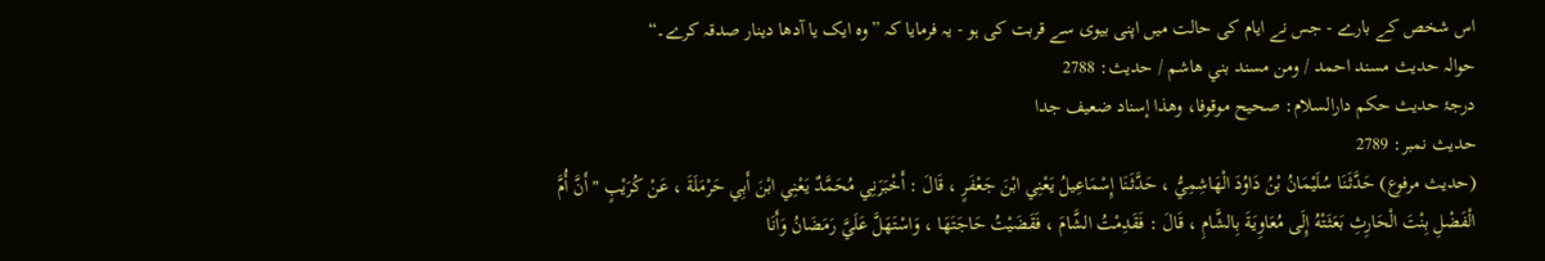اس شخص کے بارے - جس نے ایام کی حالت میں اپنی بیوی سے قربت کی ہو - یہ فرمایا کہ ”وہ ایک یا آدھا دینار صدقہ کرے۔“
حوالہ حدیث مسند احمد / ومن مسند بني هاشم / حدیث: 2788
درجۂ حدیث حکم دارالسلام: صحيح موقوفا، وهذا إسناد ضعيف جدا
حدیث نمبر: 2789
(حديث مرفوع) حَدَّثَنَا سُلَيْمَانُ بْنُ دَاوُدَ الْهَاشِمِيُّ ، حَدَّثَنَا إِسْمَاعِيلُ يَعْنِي ابْنَ جَعْفَرٍ ، قَالَ : أَخْبَرَنِي مُحَمَّدٌ يَعْنِي ابْنَ أَبِي حَرْمَلَةَ ، عَنْ كُرَيْبٍ " أَنَّ أُمَّ الْفَضْلِ بِنْتَ الْحَارِثِ بَعَثَتْهُ إِلَى مُعَاوِيَةَ بِالشَّامِ ، قَالَ : فَقَدِمْتُ الشَّامَ ، فَقَضَيْتُ حَاجَتَهَا ، وَاسْتَهَلَّ عَلَيَّ رَمَضَانُ وَأَنَا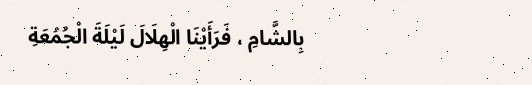بِالشَّامِ ، فَرَأَيْنَا الْهِلَالَ لَيْلَةَ الْجُمُعَةِ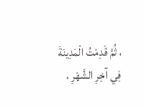، ثُمَّ قَدِمْتُ الْمَدِينَةَ فِي آخِرِ الشَّهْرِ ،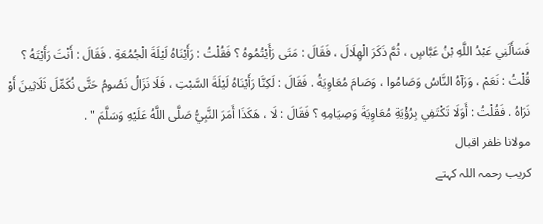فَسَأَلَنِي عَبْدُ اللَّهِ بْنُ عَبَّاسٍ ، ثُمَّ ذَكَرَ الْهِلَالَ ، فَقَالَ : مَتَى رَأَيْتُمُوهُ ؟ فَقُلْتُ : رَأَيْنَاهُ لَيْلَةَ الْجُمُعَةِ . فَقَالَ : أَنْتَ رَأَيْتَهُ ؟ قُلْتُ : نَعَمْ ، وَرَآهُ النَّاسُ وَصَامُوا ، وَصَامَ مُعَاوِيَةُ . فَقَالَ : لَكِنَّا رَأَيْنَاهُ لَيْلَةَ السَّبْتِ ، فَلَا نَزَالُ نَصُومُ حَتَّى نُكَمِّلَ ثَلَاثِينَ أَوْ نَرَاهُ . فَقُلْتُ : أَوَلَا تَكْتَفِي بِرُؤْيَةِ مُعَاوِيَةَ وَصِيَامِهِ ؟ فَقَالَ : لَا ، هَكَذَا أَمَرَ النَّبِيُّ صَلَّى اللَّهُ عَلَيْهِ وَسَلَّمَ " .
مولانا ظفر اقبال
کریب رحمہ اللہ کہتے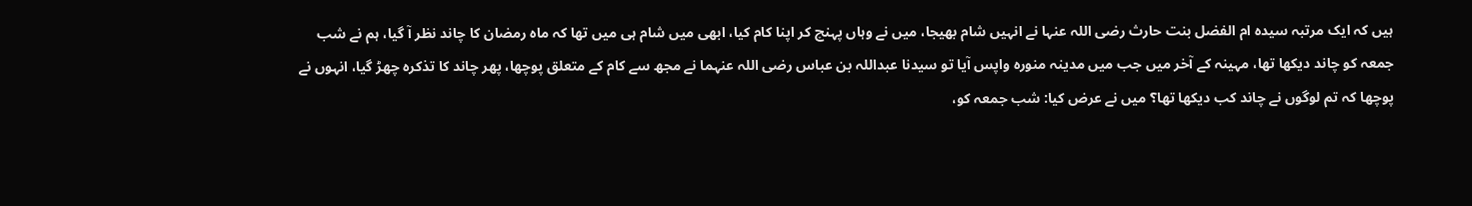ہیں کہ ایک مرتبہ سیدہ ام الفضل بنت حارث رضی اللہ عنہا نے انہیں شام بھیجا، میں نے وہاں پہنچ کر اپنا کام کیا، ابھی میں شام ہی میں تھا کہ ماہ رمضان کا چاند نظر آ گیا، ہم نے شب جمعہ کو چاند دیکھا تھا، مہینہ کے آخر میں جب میں مدینہ منورہ واپس آیا تو سیدنا عبداللہ بن عباس رضی اللہ عنہما نے مجھ سے کام کے متعلق پوچھا، پھر چاند کا تذکرہ چھڑ گیا، انہوں نے پوچھا کہ تم لوگوں نے چاند کب دیکھا تھا؟ میں نے عرض کیا: شب جمعہ کو،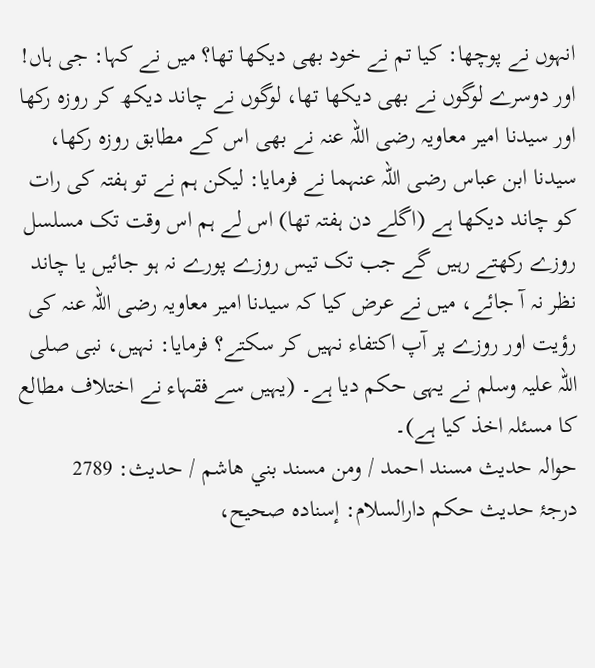انہوں نے پوچھا: کیا تم نے خود بھی دیکھا تھا؟ میں نے کہا: جی ہاں! اور دوسرے لوگوں نے بھی دیکھا تھا، لوگوں نے چاند دیکھ کر روزہ رکھا اور سیدنا امیر معاویہ رضی اللہ عنہ نے بھی اس کے مطابق روزہ رکھا، سیدنا ابن عباس رضی اللہ عنہما نے فرمایا: لیکن ہم نے تو ہفتہ کی رات کو چاند دیکھا ہے (اگلے دن ہفتہ تھا) اس لے ہم اس وقت تک مسلسل روزے رکھتے رہیں گے جب تک تیس روزے پورے نہ ہو جائیں یا چاند نظر نہ آ جائے، میں نے عرض کیا کہ سیدنا امیر معاویہ رضی اللہ عنہ کی رؤیت اور روزے پر آپ اکتفاء نہیں کر سکتے؟ فرمایا: نہیں، نبی صلی اللہ علیہ وسلم نے یہی حکم دیا ہے۔ (یہیں سے فقہاء نے اختلاف مطالع کا مسئلہ اخذ کیا ہے)۔
حوالہ حدیث مسند احمد / ومن مسند بني هاشم / حدیث: 2789
درجۂ حدیث حکم دارالسلام: إسناده صحيح،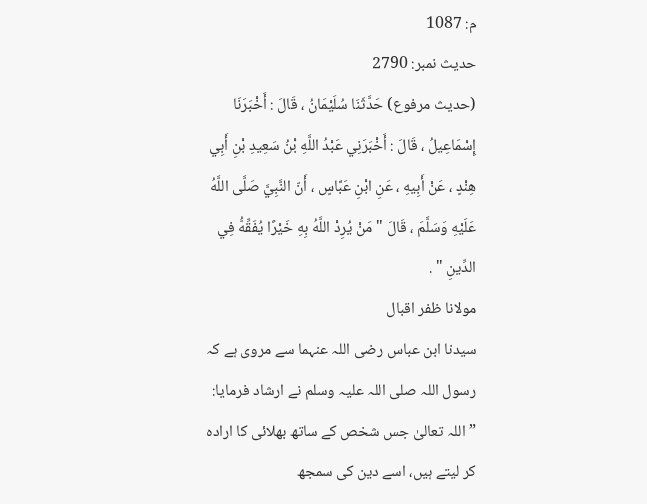م: 1087
حدیث نمبر: 2790
(حديث مرفوع) حَدَّثَنَا سُلَيْمَانُ ، قَالَ : أَخْبَرَنَا إِسْمَاعِيلُ ، قَالَ : أَخْبَرَنِي عَبْدُ اللَّهِ بْنُ سَعِيدِ بْنِ أَبِي هِنْدٍ ، عَنْ أَبِيهِ ، عَنِ ابْنِ عَبَّاسٍ ، أَنّ النَّبِيَّ صَلَّى اللَّهُ عَلَيْهِ وَسَلَّمَ ، قَالَ " مَنْ يُرِدْ اللَّهُ بِهِ خَيْرًا يُفَقِّهُّ فِي الدِّينِ " .
مولانا ظفر اقبال
سیدنا ابن عباس رضی اللہ عنہما سے مروی ہے کہ رسول اللہ صلی اللہ علیہ وسلم نے ارشاد فرمایا: ”اللہ تعالیٰ جس شخص کے ساتھ بھلائی کا ارادہ کر لیتے ہیں، اسے دین کی سمجھ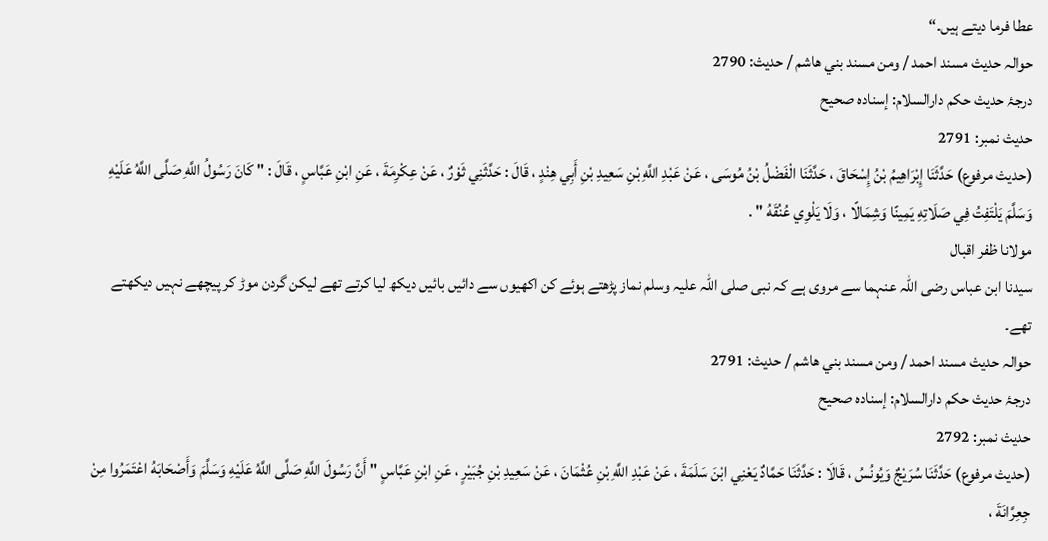عطا فرما دیتے ہیں۔“
حوالہ حدیث مسند احمد / ومن مسند بني هاشم / حدیث: 2790
درجۂ حدیث حکم دارالسلام: إسناده صحيح
حدیث نمبر: 2791
(حديث مرفوع) حَدَّثَنَا إِبْرَاهِيمُ بْنُ إِسْحَاقَ ، حَدَّثَنَا الْفَضْلُ بْنُ مُوسَى ، عَنْ عَبْدِ اللَّهِ بْنِ سَعِيدِ بْنِ أَبِي هِنْدٍ ، قَالَ : حَدَّثَنِي ثَوْرٌ ، عَنْ عِكْرِمَةَ ، عَنِ ابْنِ عَبَّاسٍ ، قَالَ : " كَانَ رَسُولُ اللَّهِ صَلَّى اللَّهُ عَلَيْهِ وَسَلَّمَ يَلْتَفِتُ فِي صَلَاتِهِ يَمِينًا وَشِمَالًا ، وَلَا يَلْوِي عُنُقَهُ " .
مولانا ظفر اقبال
سیدنا ابن عباس رضی اللہ عنہما سے مروی ہے کہ نبی صلی اللہ علیہ وسلم نماز پڑھتے ہوئے کن اکھیوں سے دائیں بائیں دیکھ لیا کرتے تھے لیکن گردن موڑ کر پیچھے نہیں دیکھتے تھے۔
حوالہ حدیث مسند احمد / ومن مسند بني هاشم / حدیث: 2791
درجۂ حدیث حکم دارالسلام: إسناده صحيح
حدیث نمبر: 2792
(حديث مرفوع) حَدَّثَنَا سُرَيْجٌ وَيُونُسُ ، قَالَا : حَدَّثَنَا حَمَّادٌ يَعْنِي ابْنَ سَلَمَةَ ، عَنْ عَبْدِ اللَّهِ بْنِ عُثْمَانَ ، عَنْ سَعِيدِ بْنِ جُبَيْرٍ ، عَنِ ابْنِ عَبَّاسٍ " أَنَّ رَسُولَ اللَّهِ صَلَّى اللَّهُ عَلَيْهِ وَسَلَّمَ وَأَصْحَابَهُ اعْتَمَرُوا مِنْ جِعِرَّانَةَ ،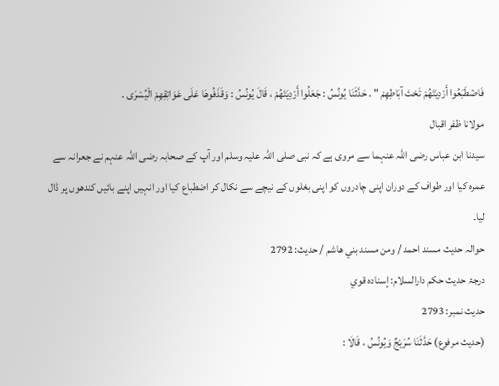فَاضْطَبَعُوا أَرْدِيَتَهُمْ تَحْتَ آبَاطِهِمْ " . حَدَّثَنَا يُونُسُ : جَعَلُوا أَرْدِيَتَهُمْ ، قَالَ يُونُسُ : وَقَذَفُوهَا عَلَى عَوَاتِقِهِمْ الْيُسْرَى .
مولانا ظفر اقبال
سیدنا ابن عباس رضی اللہ عنہما سے مروی ہے کہ نبی صلی اللہ علیہ وسلم اور آپ کے صحابہ رضی اللہ عنہم نے جعرانہ سے عمرہ کیا اور طواف کے دوران اپنی چادروں کو اپنی بغلوں کے نیچے سے نکال کر اضطباع کیا اور انہیں اپنے بائیں کندھوں پر ڈال لیا۔
حوالہ حدیث مسند احمد / ومن مسند بني هاشم / حدیث: 2792
درجۂ حدیث حکم دارالسلام: إسناده قوي
حدیث نمبر: 2793
(حديث مرفوع) حَدَّثَنَا سُرَيْجٌ وَيُونُسُ ، قَالَا :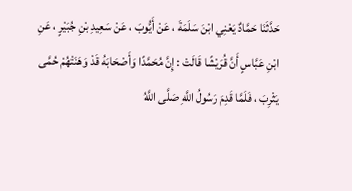حَدَّثَنَا حَمَّادٌ يَعْنِي ابْنَ سَلَمَةَ ، عَنْ أَيُّوبَ ، عَنْ سَعِيدِ بْنِ جُبَيْرٍ ، عَنِ ابْنِ عَبَّاسٍ أَنَّ قُرَيْشًا قَالَتْ : إِنَّ مُحَمَّدًا وَأَصْحَابَهُ قَدْ وَهَنَتْهُمْ حُمَّى يَثْرِبَ ، فَلَمَّا قَدِمَ رَسُولُ اللَّهِ صَلَّى اللَّهُ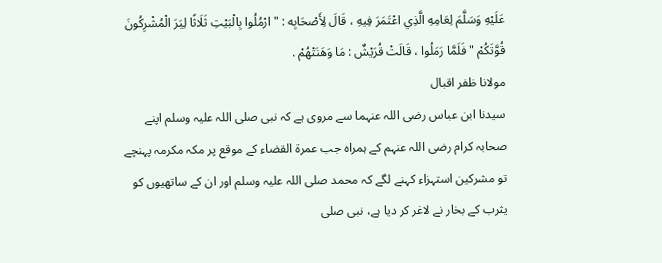عَلَيْهِ وَسَلَّمَ لِعَامِهِ الَّذِي اعْتَمَرَ فِيهِ ، قَالَ لِأَصْحَابِه : " ارْمُلُوا بِالْبَيْتِ ثَلَاثًا لِيَرَ الْمُشْرِكُونَ قُوَّتَكُمْ " فَلَمَّا رَمَلُوا ، قَالَتْ قُرَيْشٌ : مَا وَهَنَتْهُمْ .
مولانا ظفر اقبال
سیدنا ابن عباس رضی اللہ عنہما سے مروی ہے کہ نبی صلی اللہ علیہ وسلم اپنے صحابہ کرام رضی اللہ عنہم کے ہمراہ جب عمرۃ القضاء کے موقع پر مکہ مکرمہ پہنچے تو مشرکین استہزاء کہنے لگے کہ محمد صلی اللہ علیہ وسلم اور ان کے ساتھیوں کو یثرب کے بخار نے لاغر کر دیا ہے، نبی صلی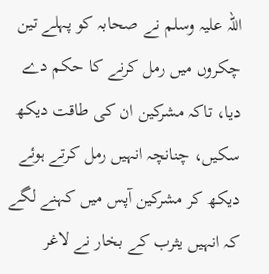اللہ علیہ وسلم نے صحابہ کو پہلے تین چکروں میں رمل کرنے کا حکم دے دیا، تاکہ مشرکین ان کی طاقت دیکھ سکیں، چنانچہ انہیں رمل کرتے ہوئے دیکھ کر مشرکین آپس میں کہنے لگے کہ انہیں یثرب کے بخار نے لاغر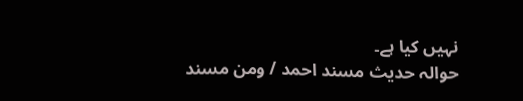نہیں کیا ہے۔
حوالہ حدیث مسند احمد / ومن مسند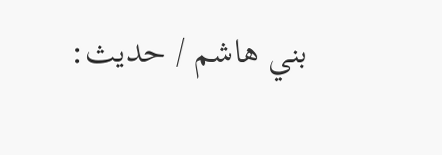بني هاشم / حدیث: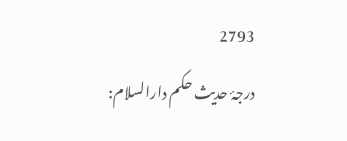2793
درجۂ حدیث حکم دارالسلام: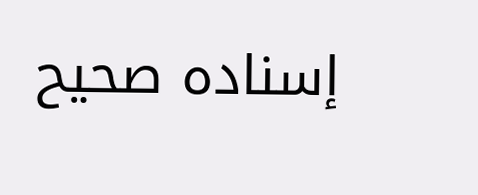إسناده صحيح